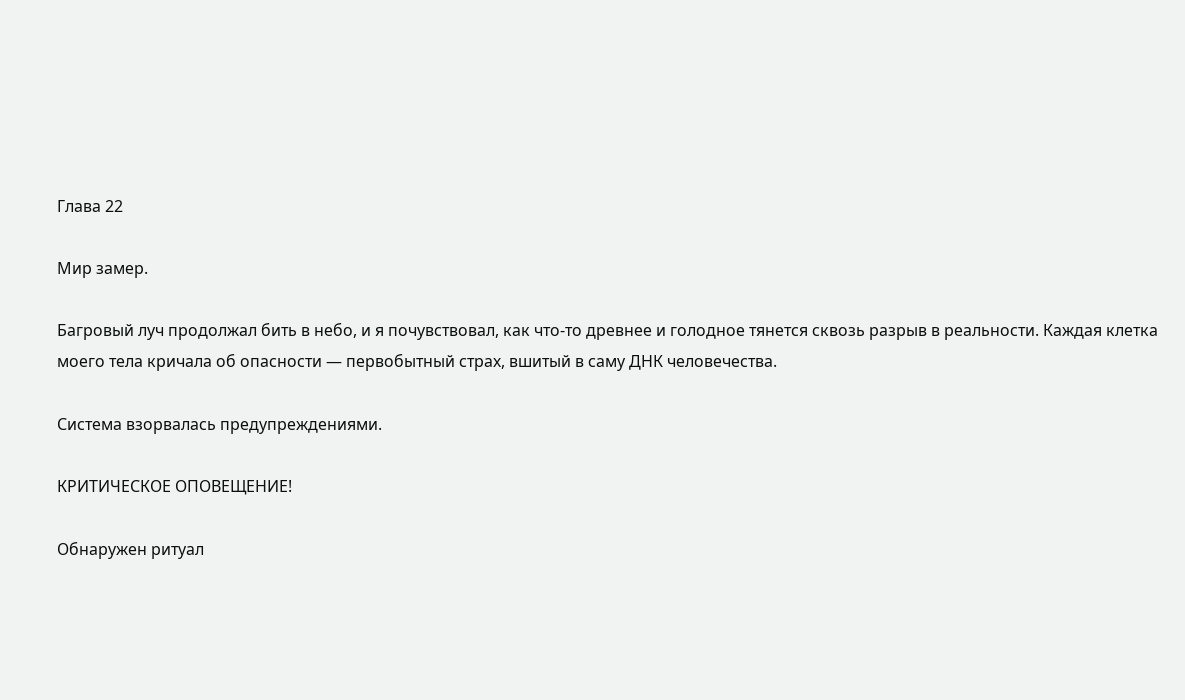Глава 22

Мир замер.

Багровый луч продолжал бить в небо, и я почувствовал, как что-то древнее и голодное тянется сквозь разрыв в реальности. Каждая клетка моего тела кричала об опасности — первобытный страх, вшитый в саму ДНК человечества.

Система взорвалась предупреждениями.

КРИТИЧЕСКОЕ ОПОВЕЩЕНИЕ!

Обнаружен ритуал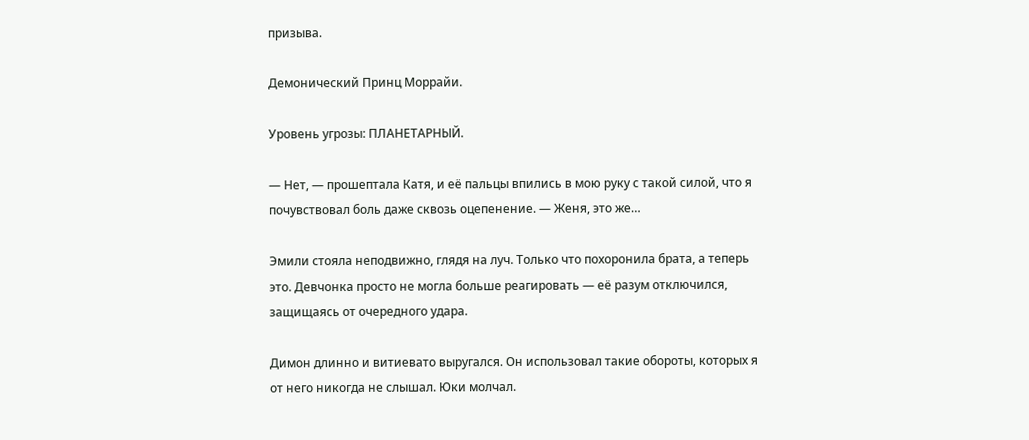призыва.

Демонический Принц Моррайи.

Уровень угрозы: ПЛАНЕТАРНЫЙ.

— Нет, — прошептала Катя, и её пальцы впились в мою руку с такой силой, что я почувствовал боль даже сквозь оцепенение. — Женя, это же…

Эмили стояла неподвижно, глядя на луч. Только что похоронила брата, а теперь это. Девчонка просто не могла больше реагировать — её разум отключился, защищаясь от очередного удара.

Димон длинно и витиевато выругался. Он использовал такие обороты, которых я от него никогда не слышал. Юки молчал.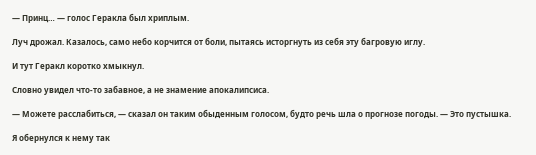— Принц… — голос Геракла был хриплым.

Луч дрожал. Казалось, само небо корчится от боли, пытаясь исторгнуть из себя эту багровую иглу.

И тут Геракл коротко хмыкнул.

Словно увидел что-то забавное, а не знамение апокалипсиса.

— Можете расслабиться, — сказал он таким обыденным голосом, будто речь шла о прогнозе погоды. — Это пустышка.

Я обернулся к нему так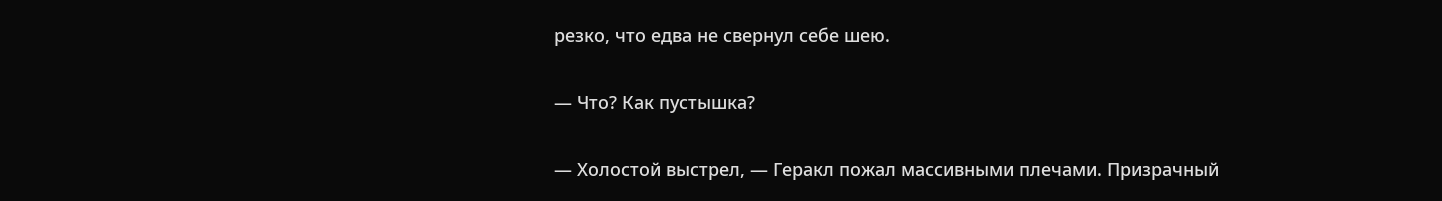резко, что едва не свернул себе шею.

— Что? Как пустышка?

— Холостой выстрел, — Геракл пожал массивными плечами. Призрачный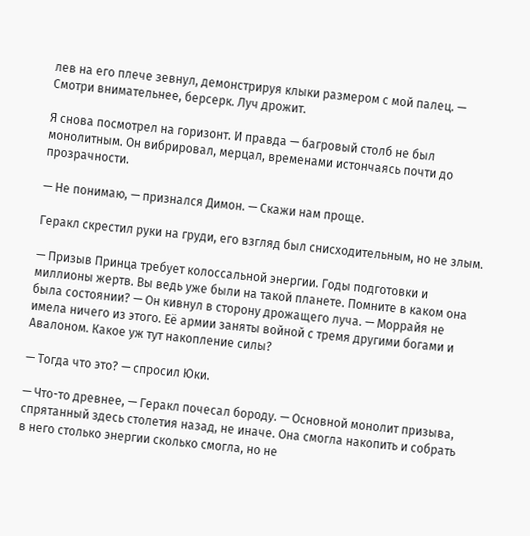лев на его плече зевнул, демонстрируя клыки размером с мой палец. — Смотри внимательнее, берсерк. Луч дрожит.

Я снова посмотрел на горизонт. И правда — багровый столб не был монолитным. Он вибрировал, мерцал, временами истончаясь почти до прозрачности.

— Не понимаю, — признался Димон. — Скажи нам проще.

Геракл скрестил руки на груди, его взгляд был снисходительным, но не злым.

— Призыв Принца требует колоссальной энергии. Годы подготовки и миллионы жертв. Вы ведь уже были на такой планете. Помните в каком она была состоянии? — Он кивнул в сторону дрожащего луча. — Моррайя не имела ничего из этого. Её армии заняты войной с тремя другими богами и Авалоном. Какое уж тут накопление силы?

— Тогда что это? — спросил Юки.

— Что-то древнее, — Геракл почесал бороду. — Основной монолит призыва, спрятанный здесь столетия назад, не иначе. Она смогла накопить и собрать в него столько энергии сколько смогла, но не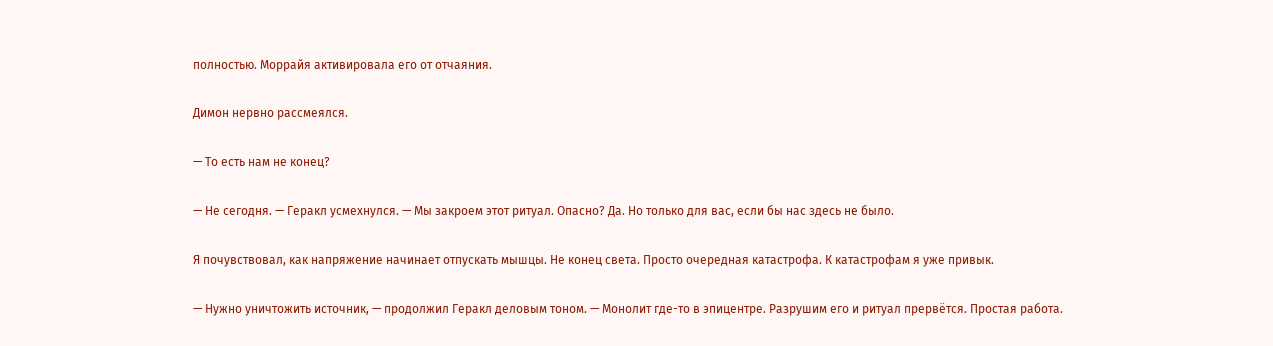полностью. Моррайя активировала его от отчаяния.

Димон нервно рассмеялся.

— То есть нам не конец?

— Не сегодня. — Геракл усмехнулся. — Мы закроем этот ритуал. Опасно? Да. Но только для вас, если бы нас здесь не было.

Я почувствовал, как напряжение начинает отпускать мышцы. Не конец света. Просто очередная катастрофа. К катастрофам я уже привык.

— Нужно уничтожить источник, — продолжил Геракл деловым тоном. — Монолит где-то в эпицентре. Разрушим его и ритуал прервётся. Простая работа.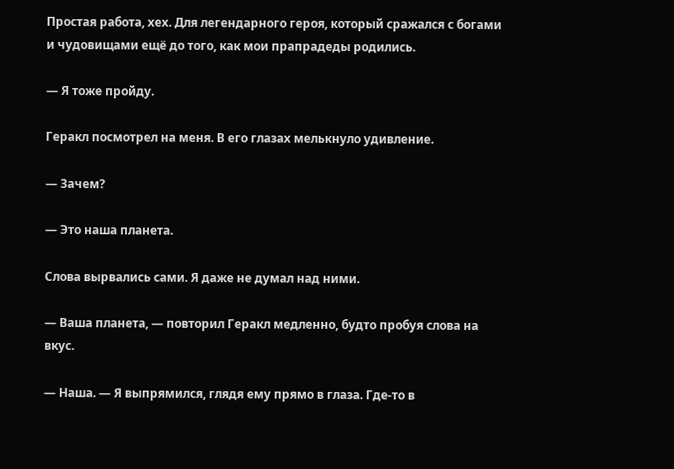Простая работа, хех. Для легендарного героя, который сражался с богами и чудовищами ещё до того, как мои прапрадеды родились.

— Я тоже пройду.

Геракл посмотрел на меня. В его глазах мелькнуло удивление.

— Зачем?

— Это наша планета.

Слова вырвались сами. Я даже не думал над ними.

— Ваша планета, — повторил Геракл медленно, будто пробуя слова на вкус.

— Наша. — Я выпрямился, глядя ему прямо в глаза. Где-то в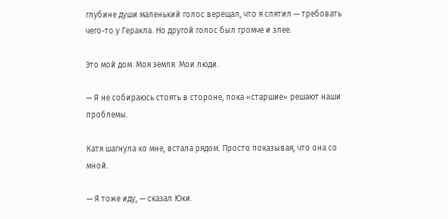глубине души маленький голос верещал, что я спятил — требовать чего-то у Геракла. Но другой голос был громче и злее.

Это мой дом. Моя земля. Мои люди.

— Я не собираюсь стоять в стороне, пока «старшие» решают наши проблемы.

Катя шагнула ко мне, встала рядом. Просто показывая, что она со мной.

— Я тоже иду, — сказал Юки.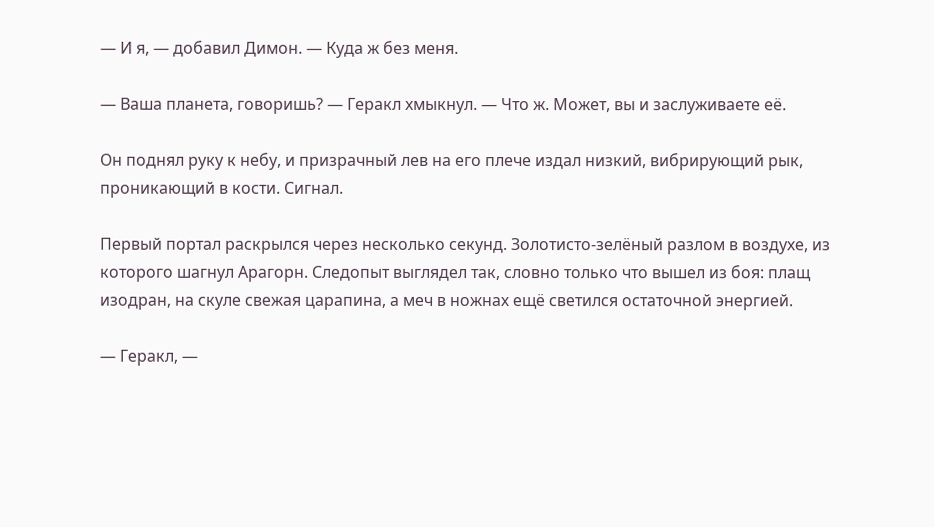— И я, — добавил Димон. — Куда ж без меня.

— Ваша планета, говоришь? — Геракл хмыкнул. — Что ж. Может, вы и заслуживаете её.

Он поднял руку к небу, и призрачный лев на его плече издал низкий, вибрирующий рык, проникающий в кости. Сигнал.

Первый портал раскрылся через несколько секунд. Золотисто-зелёный разлом в воздухе, из которого шагнул Арагорн. Следопыт выглядел так, словно только что вышел из боя: плащ изодран, на скуле свежая царапина, а меч в ножнах ещё светился остаточной энергией.

— Геракл, —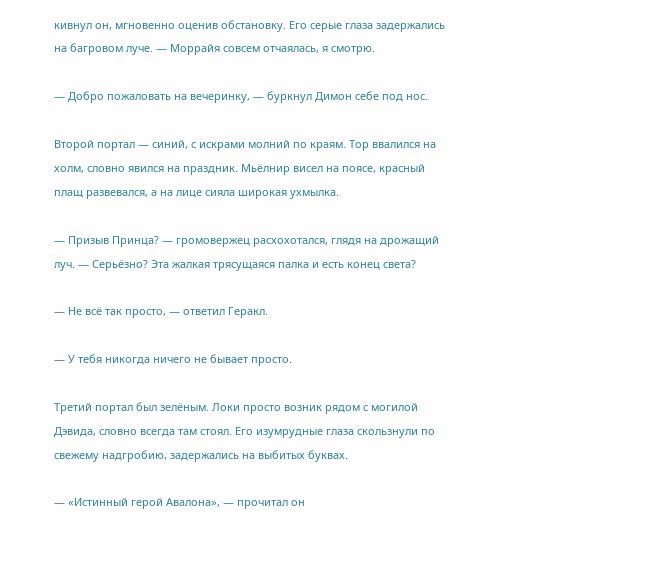кивнул он, мгновенно оценив обстановку. Его серые глаза задержались на багровом луче. — Моррайя совсем отчаялась, я смотрю.

— Добро пожаловать на вечеринку, — буркнул Димон себе под нос.

Второй портал — синий, с искрами молний по краям. Тор ввалился на холм, словно явился на праздник. Мьёлнир висел на поясе, красный плащ развевался, а на лице сияла широкая ухмылка.

— Призыв Принца? — громовержец расхохотался, глядя на дрожащий луч. — Серьёзно? Эта жалкая трясущаяся палка и есть конец света?

— Не всё так просто, — ответил Геракл.

— У тебя никогда ничего не бывает просто.

Третий портал был зелёным. Локи просто возник рядом с могилой Дэвида, словно всегда там стоял. Его изумрудные глаза скользнули по свежему надгробию, задержались на выбитых буквах.

— «Истинный герой Авалона», — прочитал он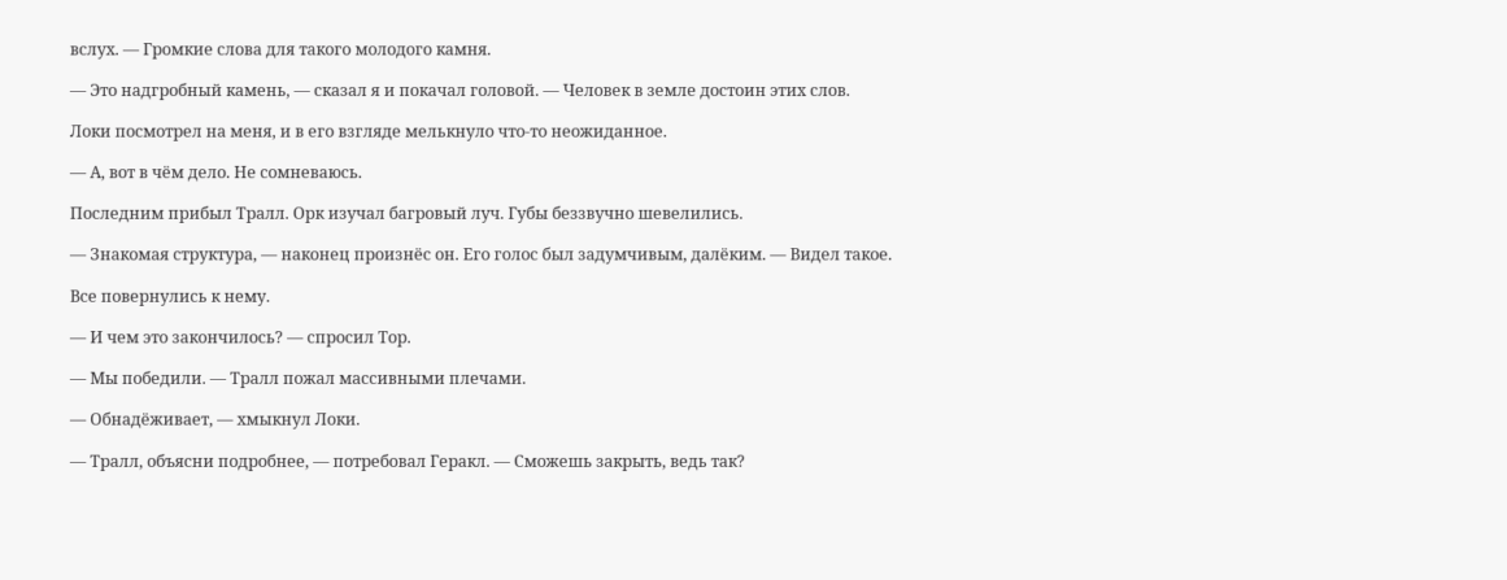вслух. — Громкие слова для такого молодого камня.

— Это надгробный камень, — сказал я и покачал головой. — Человек в земле достоин этих слов.

Локи посмотрел на меня, и в его взгляде мелькнуло что-то неожиданное.

— А, вот в чём дело. Не сомневаюсь.

Последним прибыл Тралл. Орк изучал багровый луч. Губы беззвучно шевелились.

— Знакомая структура, — наконец произнёс он. Его голос был задумчивым, далёким. — Видел такое.

Все повернулись к нему.

— И чем это закончилось? — спросил Тор.

— Мы победили. — Тралл пожал массивными плечами.

— Обнадёживает, — хмыкнул Локи.

— Тралл, объясни подробнее, — потребовал Геракл. — Сможешь закрыть, ведь так?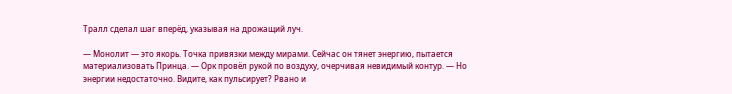Тралл сделал шаг вперёд, указывая на дрожащий луч.

— Монолит — это якорь. Точка привязки между мирами. Сейчас он тянет энергию, пытается материализовать Принца. — Орк провёл рукой по воздуху, очерчивая невидимый контур. — Но энергии недостаточно. Видите, как пульсирует? Рвано и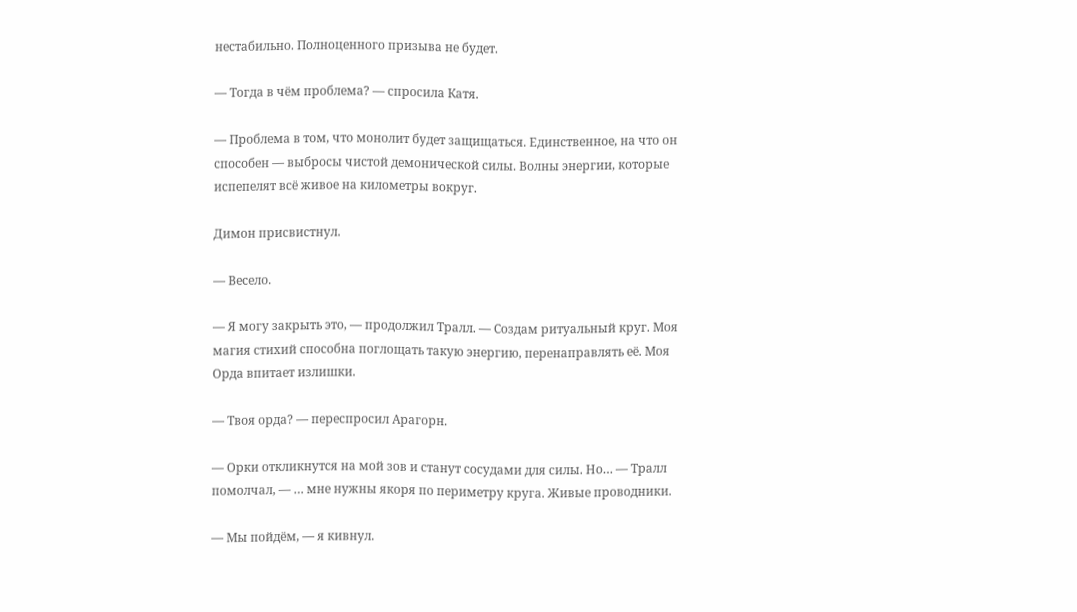нестабильно. Полноценного призыва не будет.

— Тогда в чём проблема? — спросила Катя.

— Проблема в том, что монолит будет защищаться. Единственное, на что он способен — выбросы чистой демонической силы. Волны энергии, которые испепелят всё живое на километры вокруг.

Димон присвистнул.

— Весело.

— Я могу закрыть это, — продолжил Тралл. — Создам ритуальный круг. Моя магия стихий способна поглощать такую энергию, перенаправлять её. Моя Орда впитает излишки.

— Твоя орда? — переспросил Арагорн.

— Орки откликнутся на мой зов и станут сосудами для силы. Но… — Тралл помолчал, — … мне нужны якоря по периметру круга. Живые проводники.

— Мы пойдём, — я кивнул.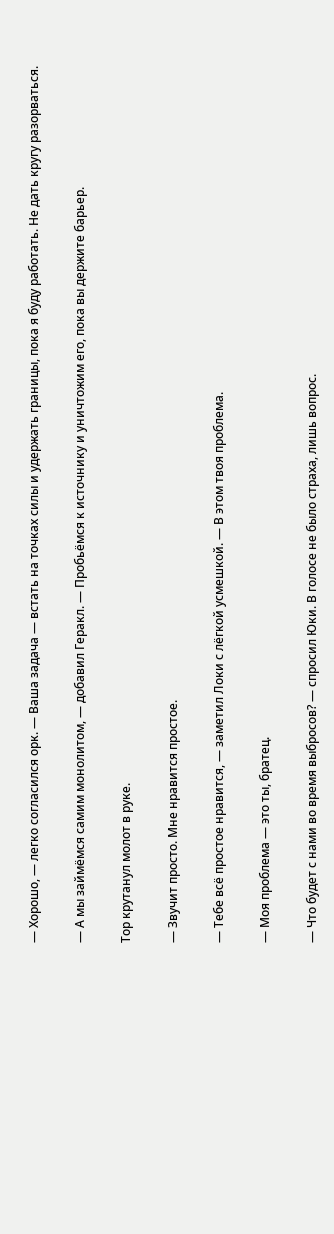— Хорошо, — легко согласился орк. — Ваша задача — встать на точках силы и удержать границы, пока я буду работать. Не дать кругу разорваться.

— А мы займёмся самим монолитом, — добавил Геракл. — Пробьёмся к источнику и уничтожим его, пока вы держите барьер.

Тор крутанул молот в руке.

— Звучит просто. Мне нравится простое.

— Тебе всё простое нравится, — заметил Локи с лёгкой усмешкой. — В этом твоя проблема.

— Моя проблема — это ты, братец.

— Что будет с нами во время выбросов? — спросил Юки. В голосе не было страха, лишь вопрос.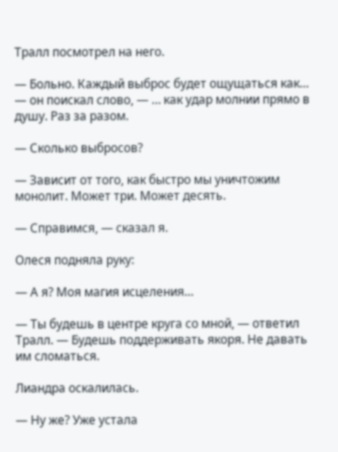Тралл посмотрел на него.

— Больно. Каждый выброс будет ощущаться как… — он поискал слово, — … как удар молнии прямо в душу. Раз за разом.

— Сколько выбросов?

— Зависит от того, как быстро мы уничтожим монолит. Может три. Может десять.

— Справимся, — сказал я.

Олеся подняла руку:

— А я? Моя магия исцеления…

— Ты будешь в центре круга со мной, — ответил Тралл. — Будешь поддерживать якоря. Не давать им сломаться.

Лиандра оскалилась.

— Ну же? Уже устала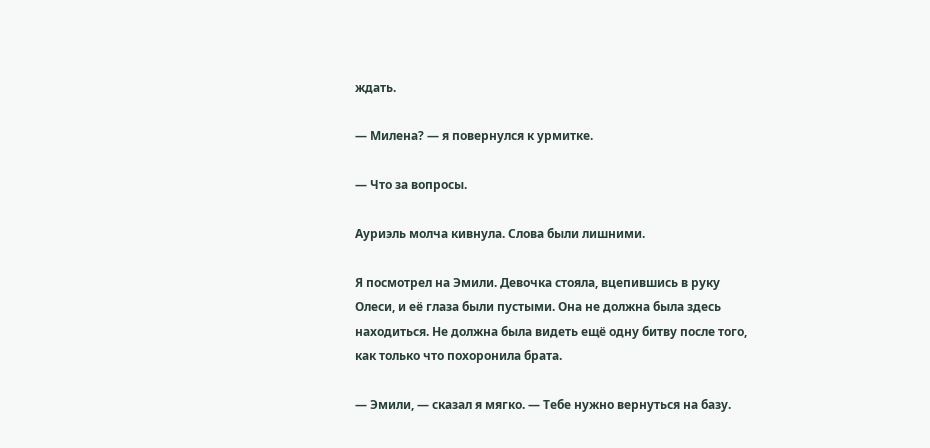ждать.

— Милена? — я повернулся к урмитке.

— Что за вопросы.

Ауриэль молча кивнула. Слова были лишними.

Я посмотрел на Эмили. Девочка стояла, вцепившись в руку Олеси, и её глаза были пустыми. Она не должна была здесь находиться. Не должна была видеть ещё одну битву после того, как только что похоронила брата.

— Эмили, — сказал я мягко. — Тебе нужно вернуться на базу.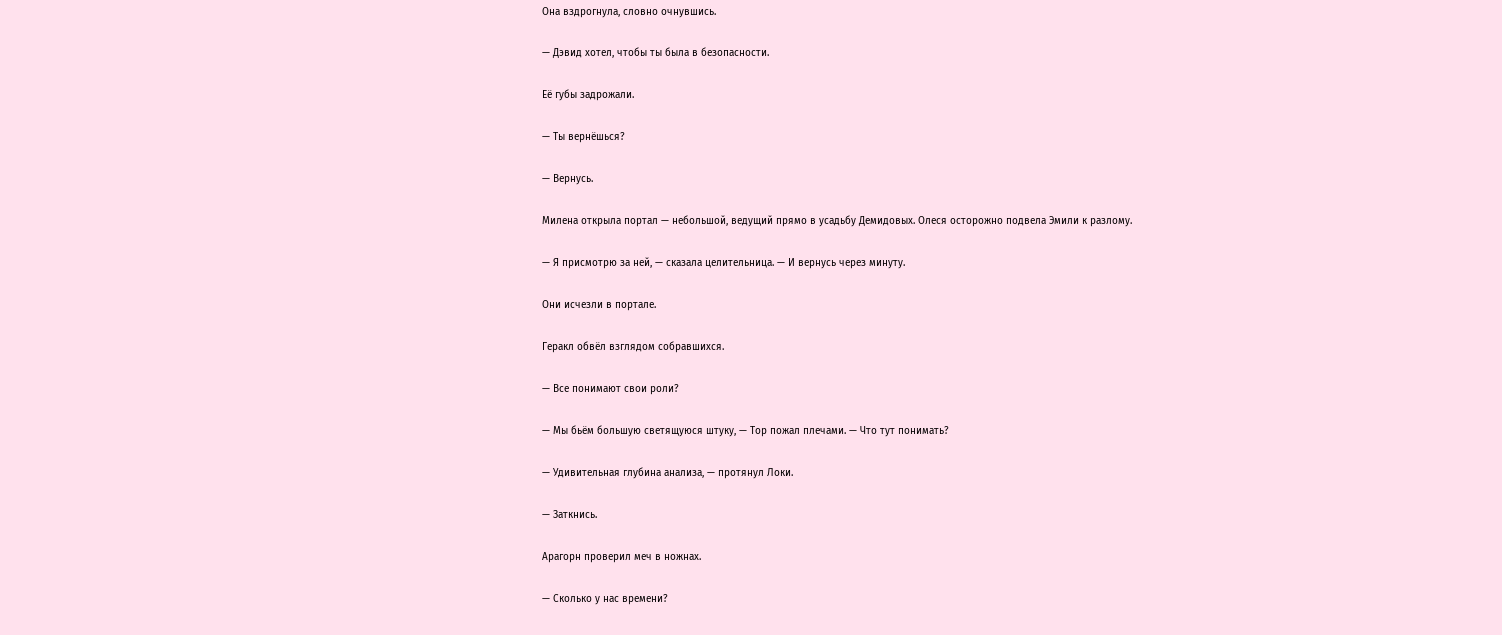Она вздрогнула, словно очнувшись.

— Дэвид хотел, чтобы ты была в безопасности.

Её губы задрожали.

— Ты вернёшься?

— Вернусь.

Милена открыла портал — небольшой, ведущий прямо в усадьбу Демидовых. Олеся осторожно подвела Эмили к разлому.

— Я присмотрю за ней, — сказала целительница. — И вернусь через минуту.

Они исчезли в портале.

Геракл обвёл взглядом собравшихся.

— Все понимают свои роли?

— Мы бьём большую светящуюся штуку, — Тор пожал плечами. — Что тут понимать?

— Удивительная глубина анализа, — протянул Локи.

— Заткнись.

Арагорн проверил меч в ножнах.

— Сколько у нас времени?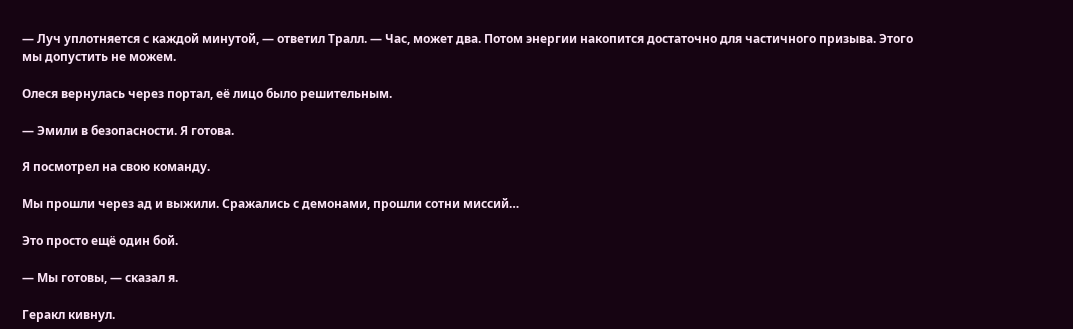— Луч уплотняется с каждой минутой, — ответил Тралл. — Час, может два. Потом энергии накопится достаточно для частичного призыва. Этого мы допустить не можем.

Олеся вернулась через портал, её лицо было решительным.

— Эмили в безопасности. Я готова.

Я посмотрел на свою команду.

Мы прошли через ад и выжили. Сражались с демонами, прошли сотни миссий…

Это просто ещё один бой.

— Мы готовы, — сказал я.

Геракл кивнул.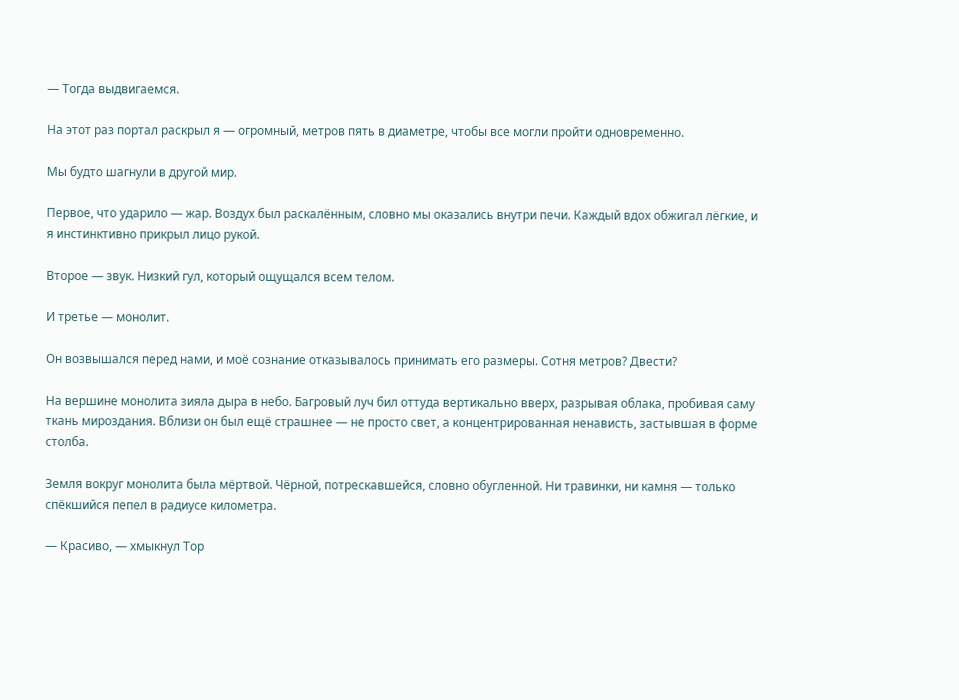— Тогда выдвигаемся.

На этот раз портал раскрыл я — огромный, метров пять в диаметре, чтобы все могли пройти одновременно.

Мы будто шагнули в другой мир.

Первое, что ударило — жар. Воздух был раскалённым, словно мы оказались внутри печи. Каждый вдох обжигал лёгкие, и я инстинктивно прикрыл лицо рукой.

Второе — звук. Низкий гул, который ощущался всем телом.

И третье — монолит.

Он возвышался перед нами, и моё сознание отказывалось принимать его размеры. Сотня метров? Двести?

На вершине монолита зияла дыра в небо. Багровый луч бил оттуда вертикально вверх, разрывая облака, пробивая саму ткань мироздания. Вблизи он был ещё страшнее — не просто свет, а концентрированная ненависть, застывшая в форме столба.

Земля вокруг монолита была мёртвой. Чёрной, потрескавшейся, словно обугленной. Ни травинки, ни камня — только спёкшийся пепел в радиусе километра.

— Красиво, — хмыкнул Тор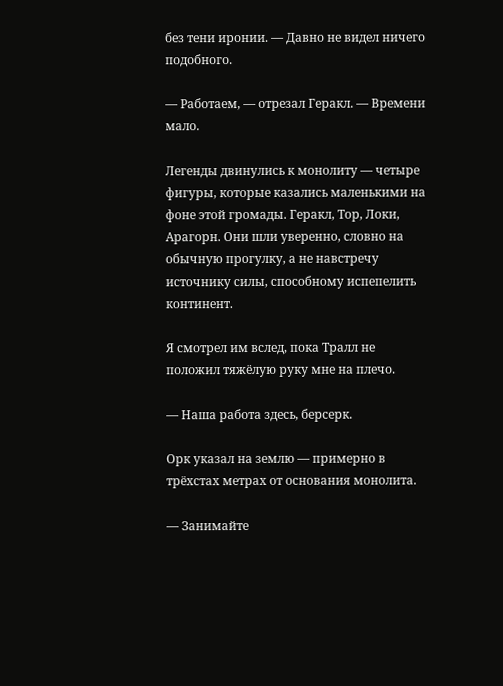без тени иронии. — Давно не видел ничего подобного.

— Работаем, — отрезал Геракл. — Времени мало.

Легенды двинулись к монолиту — четыре фигуры, которые казались маленькими на фоне этой громады. Геракл, Тор, Локи, Арагорн. Они шли уверенно, словно на обычную прогулку, а не навстречу источнику силы, способному испепелить континент.

Я смотрел им вслед, пока Тралл не положил тяжёлую руку мне на плечо.

— Наша работа здесь, берсерк.

Орк указал на землю — примерно в трёхстах метрах от основания монолита.

— Занимайте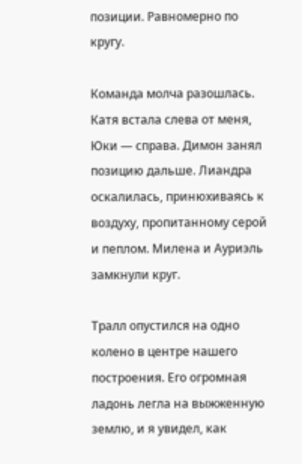позиции. Равномерно по кругу.

Команда молча разошлась. Катя встала слева от меня, Юки — справа. Димон занял позицию дальше. Лиандра оскалилась, принюхиваясь к воздуху, пропитанному серой и пеплом. Милена и Ауриэль замкнули круг.

Тралл опустился на одно колено в центре нашего построения. Его огромная ладонь легла на выжженную землю, и я увидел, как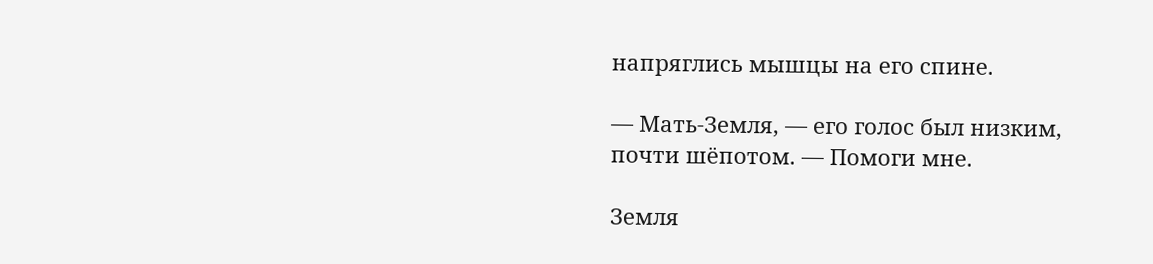напряглись мышцы на его спине.

— Мать-Земля, — его голос был низким, почти шёпотом. — Помоги мне.

Земля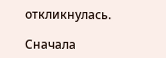откликнулась.

Сначала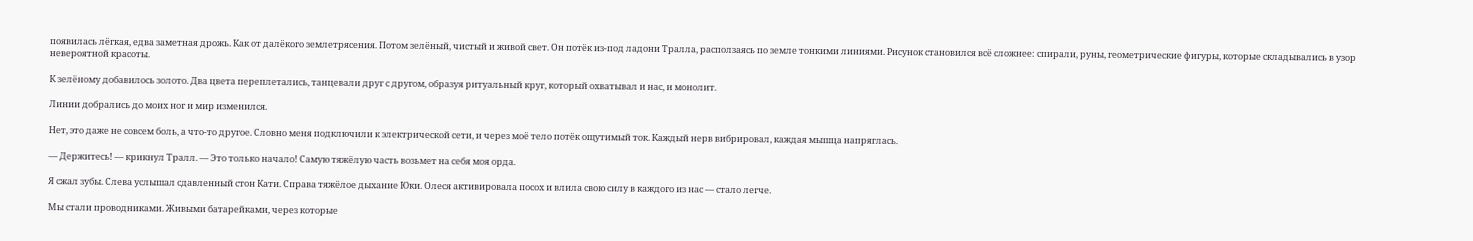появилась лёгкая, едва заметная дрожь. Как от далёкого землетрясения. Потом зелёный, чистый и живой свет. Он потёк из-под ладони Тралла, расползаясь по земле тонкими линиями. Рисунок становился всё сложнее: спирали, руны, геометрические фигуры, которые складывались в узор невероятной красоты.

К зелёному добавилось золото. Два цвета переплетались, танцевали друг с другом, образуя ритуальный круг, который охватывал и нас, и монолит.

Линии добрались до моих ног и мир изменился.

Нет, это даже не совсем боль, а что-то другое. Словно меня подключили к электрической сети, и через моё тело потёк ощутимый ток. Каждый нерв вибрировал, каждая мышца напряглась.

— Держитесь! — крикнул Тралл. — Это только начало! Самую тяжёлую часть возьмет на себя моя орда.

Я сжал зубы. Слева услышал сдавленный стон Кати. Справа тяжёлое дыхание Юки. Олеся активировала посох и влила свою силу в каждого из нас — стало легче.

Мы стали проводниками. Живыми батарейками, через которые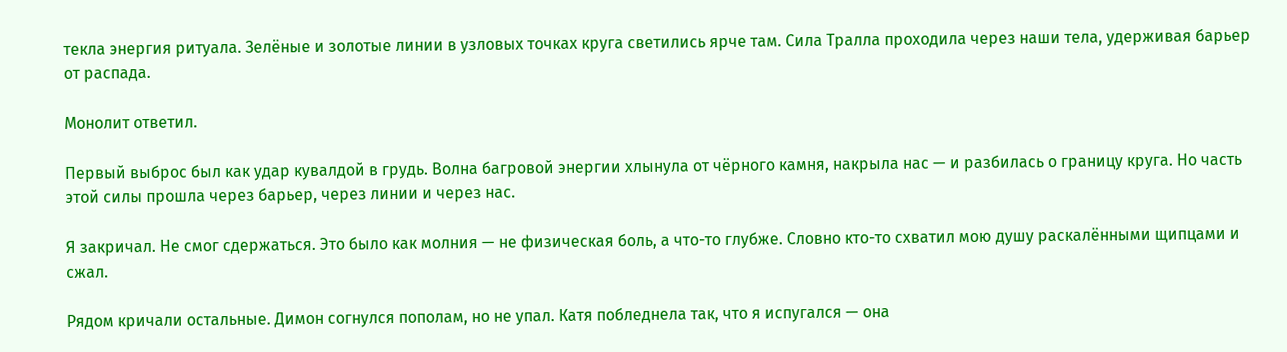текла энергия ритуала. Зелёные и золотые линии в узловых точках круга светились ярче там. Сила Тралла проходила через наши тела, удерживая барьер от распада.

Монолит ответил.

Первый выброс был как удар кувалдой в грудь. Волна багровой энергии хлынула от чёрного камня, накрыла нас — и разбилась о границу круга. Но часть этой силы прошла через барьер, через линии и через нас.

Я закричал. Не смог сдержаться. Это было как молния — не физическая боль, а что-то глубже. Словно кто-то схватил мою душу раскалёнными щипцами и сжал.

Рядом кричали остальные. Димон согнулся пополам, но не упал. Катя побледнела так, что я испугался — она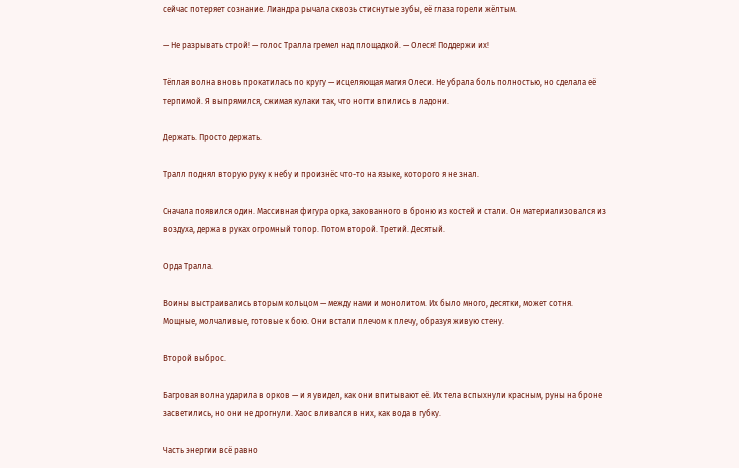сейчас потеряет сознание. Лиандра рычала сквозь стиснутые зубы, её глаза горели жёлтым.

— Не разрывать строй! — голос Тралла гремел над площадкой. — Олеся! Поддержи их!

Тёплая волна вновь прокатилась по кругу — исцеляющая магия Олеси. Не убрала боль полностью, но сделала её терпимой. Я выпрямился, сжимая кулаки так, что ногти впились в ладони.

Держать. Просто держать.

Тралл поднял вторую руку к небу и произнёс что-то на языке, которого я не знал.

Сначала появился один. Массивная фигура орка, закованного в броню из костей и стали. Он материализовался из воздуха, держа в руках огромный топор. Потом второй. Третий. Десятый.

Орда Тралла.

Воины выстраивались вторым кольцом — между нами и монолитом. Их было много, десятки, может сотня. Мощные, молчаливые, готовые к бою. Они встали плечом к плечу, образуя живую стену.

Второй выброс.

Багровая волна ударила в орков — и я увидел, как они впитывают её. Их тела вспыхнули красным, руны на броне засветились, но они не дрогнули. Хаос вливался в них, как вода в губку.

Часть энергии всё равно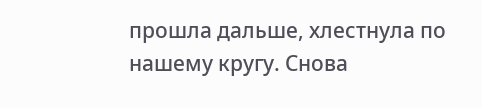прошла дальше, хлестнула по нашему кругу. Снова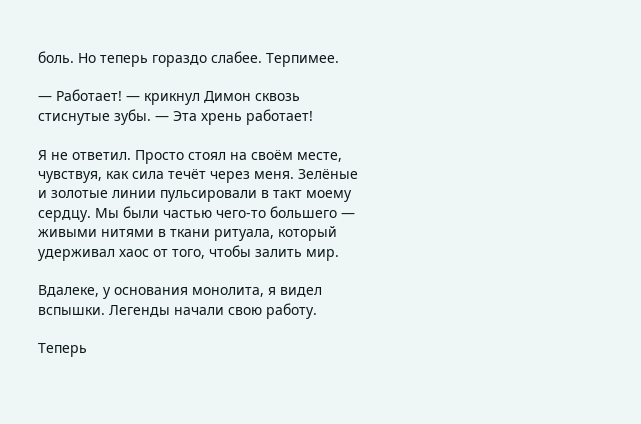боль. Но теперь гораздо слабее. Терпимее.

— Работает! — крикнул Димон сквозь стиснутые зубы. — Эта хрень работает!

Я не ответил. Просто стоял на своём месте, чувствуя, как сила течёт через меня. Зелёные и золотые линии пульсировали в такт моему сердцу. Мы были частью чего-то большего — живыми нитями в ткани ритуала, который удерживал хаос от того, чтобы залить мир.

Вдалеке, у основания монолита, я видел вспышки. Легенды начали свою работу.

Теперь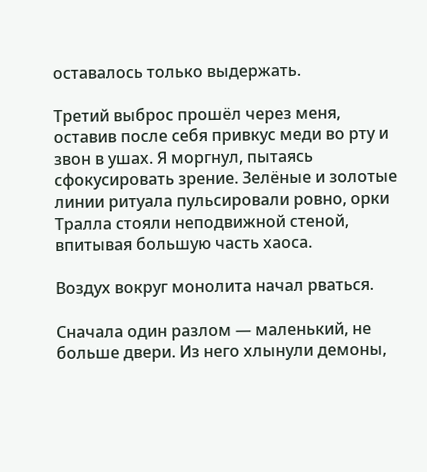оставалось только выдержать.

Третий выброс прошёл через меня, оставив после себя привкус меди во рту и звон в ушах. Я моргнул, пытаясь сфокусировать зрение. Зелёные и золотые линии ритуала пульсировали ровно, орки Тралла стояли неподвижной стеной, впитывая большую часть хаоса.

Воздух вокруг монолита начал рваться.

Сначала один разлом — маленький, не больше двери. Из него хлынули демоны,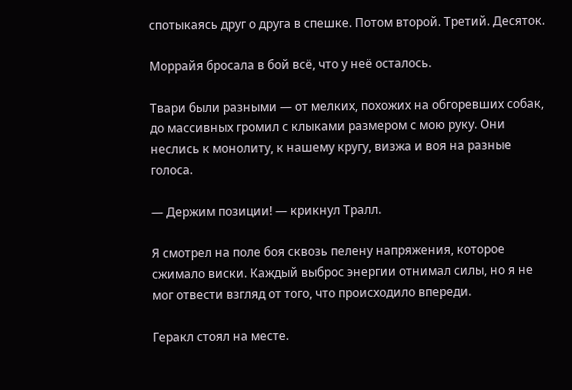спотыкаясь друг о друга в спешке. Потом второй. Третий. Десяток.

Моррайя бросала в бой всё, что у неё осталось.

Твари были разными — от мелких, похожих на обгоревших собак, до массивных громил с клыками размером с мою руку. Они неслись к монолиту, к нашему кругу, визжа и воя на разные голоса.

— Держим позиции! — крикнул Тралл.

Я смотрел на поле боя сквозь пелену напряжения, которое сжимало виски. Каждый выброс энергии отнимал силы, но я не мог отвести взгляд от того, что происходило впереди.

Геракл стоял на месте.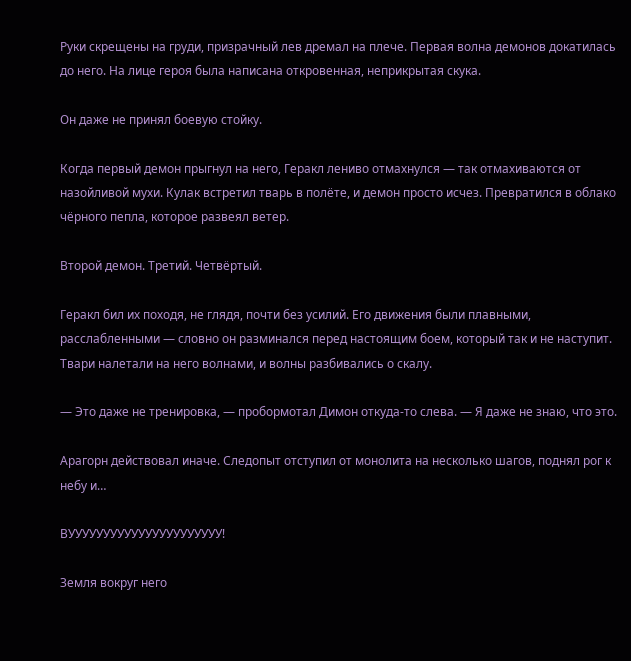Руки скрещены на груди, призрачный лев дремал на плече. Первая волна демонов докатилась до него. На лице героя была написана откровенная, неприкрытая скука.

Он даже не принял боевую стойку.

Когда первый демон прыгнул на него, Геракл лениво отмахнулся — так отмахиваются от назойливой мухи. Кулак встретил тварь в полёте, и демон просто исчез. Превратился в облако чёрного пепла, которое развеял ветер.

Второй демон. Третий. Четвёртый.

Геракл бил их походя, не глядя, почти без усилий. Его движения были плавными, расслабленными — словно он разминался перед настоящим боем, который так и не наступит. Твари налетали на него волнами, и волны разбивались о скалу.

— Это даже не тренировка, — пробормотал Димон откуда-то слева. — Я даже не знаю, что это.

Арагорн действовал иначе. Следопыт отступил от монолита на несколько шагов, поднял рог к небу и…

ВУУУУУУУУУУУУУУУУУУУУУУ!

Земля вокруг него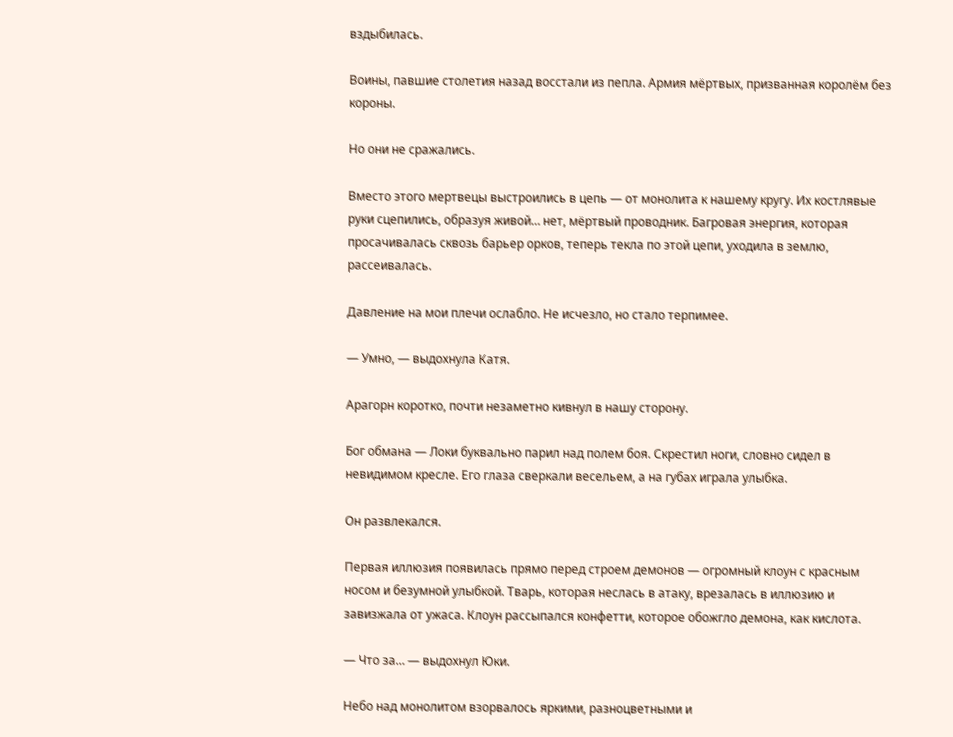вздыбилась.

Воины, павшие столетия назад восстали из пепла. Армия мёртвых, призванная королём без короны.

Но они не сражались.

Вместо этого мертвецы выстроились в цепь — от монолита к нашему кругу. Их костлявые руки сцепились, образуя живой… нет, мёртвый проводник. Багровая энергия, которая просачивалась сквозь барьер орков, теперь текла по этой цепи, уходила в землю, рассеивалась.

Давление на мои плечи ослабло. Не исчезло, но стало терпимее.

— Умно, — выдохнула Катя.

Арагорн коротко, почти незаметно кивнул в нашу сторону.

Бог обмана — Локи буквально парил над полем боя. Скрестил ноги, словно сидел в невидимом кресле. Его глаза сверкали весельем, а на губах играла улыбка.

Он развлекался.

Первая иллюзия появилась прямо перед строем демонов — огромный клоун с красным носом и безумной улыбкой. Тварь, которая неслась в атаку, врезалась в иллюзию и завизжала от ужаса. Клоун рассыпался конфетти, которое обожгло демона, как кислота.

— Что за… — выдохнул Юки.

Небо над монолитом взорвалось яркими, разноцветными и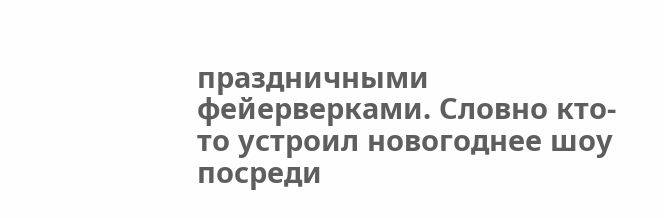праздничными фейерверками. Словно кто-то устроил новогоднее шоу посреди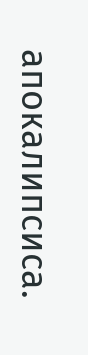апокалипсиса.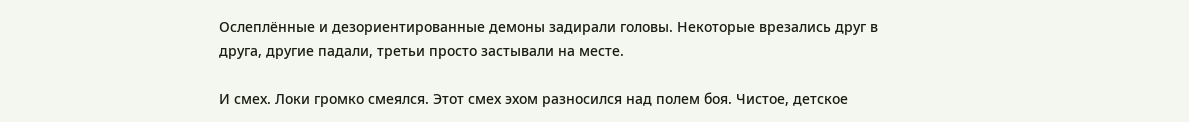Ослеплённые и дезориентированные демоны задирали головы. Некоторые врезались друг в друга, другие падали, третьи просто застывали на месте.

И смех. Локи громко смеялся. Этот смех эхом разносился над полем боя. Чистое, детское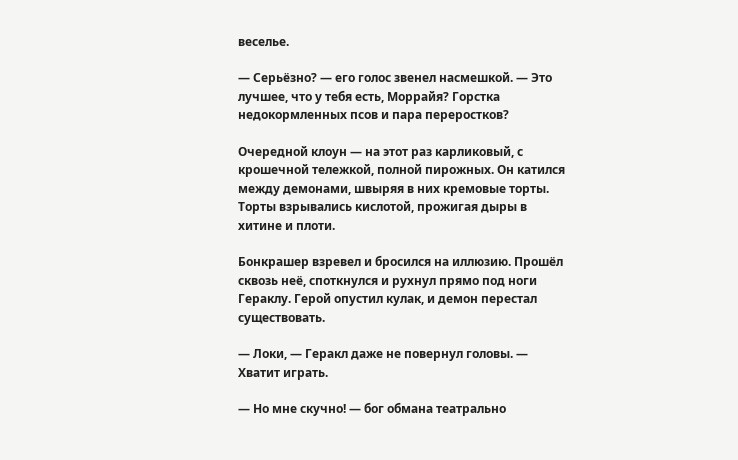веселье.

— Серьёзно? — его голос звенел насмешкой. — Это лучшее, что у тебя есть, Моррайя? Горстка недокормленных псов и пара переростков?

Очередной клоун — на этот раз карликовый, с крошечной тележкой, полной пирожных. Он катился между демонами, швыряя в них кремовые торты. Торты взрывались кислотой, прожигая дыры в хитине и плоти.

Бонкрашер взревел и бросился на иллюзию. Прошёл сквозь неё, споткнулся и рухнул прямо под ноги Гераклу. Герой опустил кулак, и демон перестал существовать.

— Локи, — Геракл даже не повернул головы. — Хватит играть.

— Но мне скучно! — бог обмана театрально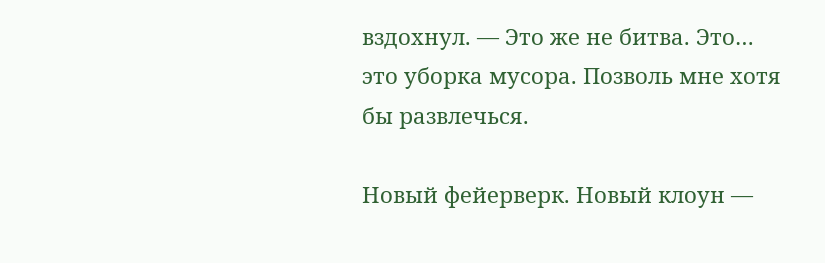вздохнул. — Это же не битва. Это… это уборка мусора. Позволь мне хотя бы развлечься.

Новый фейерверк. Новый клоун —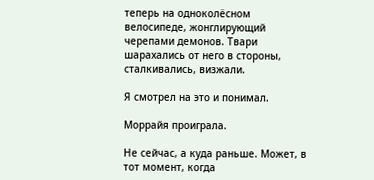теперь на одноколёсном велосипеде, жонглирующий черепами демонов. Твари шарахались от него в стороны, сталкивались, визжали.

Я смотрел на это и понимал.

Моррайя проиграла.

Не сейчас, а куда раньше. Может, в тот момент, когда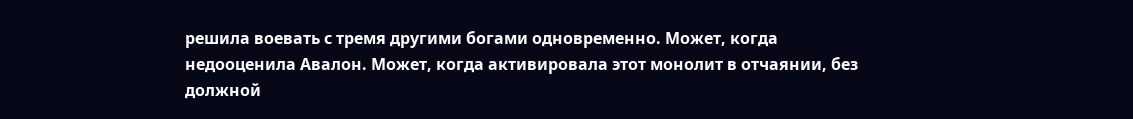решила воевать с тремя другими богами одновременно. Может, когда недооценила Авалон. Может, когда активировала этот монолит в отчаянии, без должной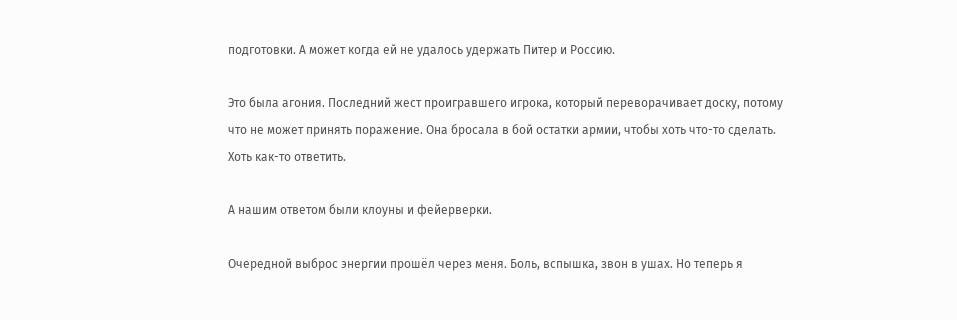подготовки. А может когда ей не удалось удержать Питер и Россию.

Это была агония. Последний жест проигравшего игрока, который переворачивает доску, потому что не может принять поражение. Она бросала в бой остатки армии, чтобы хоть что-то сделать. Хоть как-то ответить.

А нашим ответом были клоуны и фейерверки.

Очередной выброс энергии прошёл через меня. Боль, вспышка, звон в ушах. Но теперь я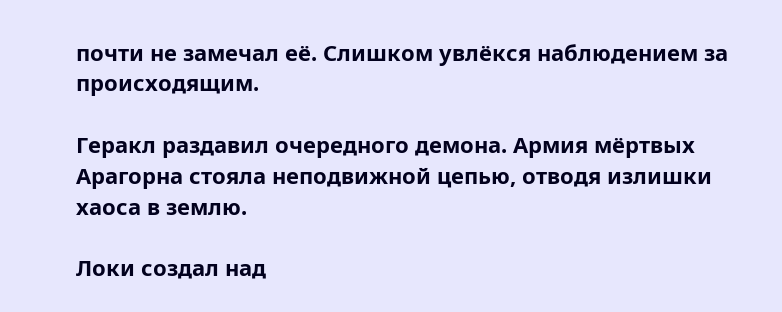почти не замечал её. Слишком увлёкся наблюдением за происходящим.

Геракл раздавил очередного демона. Армия мёртвых Арагорна стояла неподвижной цепью, отводя излишки хаоса в землю.

Локи создал над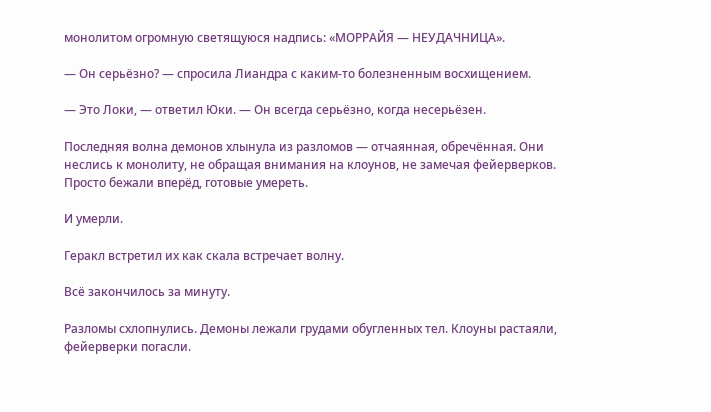монолитом огромную светящуюся надпись: «МОРРАЙЯ — НЕУДАЧНИЦА».

— Он серьёзно? — спросила Лиандра с каким-то болезненным восхищением.

— Это Локи, — ответил Юки. — Он всегда серьёзно, когда несерьёзен.

Последняя волна демонов хлынула из разломов — отчаянная, обречённая. Они неслись к монолиту, не обращая внимания на клоунов, не замечая фейерверков. Просто бежали вперёд, готовые умереть.

И умерли.

Геракл встретил их как скала встречает волну.

Всё закончилось за минуту.

Разломы схлопнулись. Демоны лежали грудами обугленных тел. Клоуны растаяли, фейерверки погасли.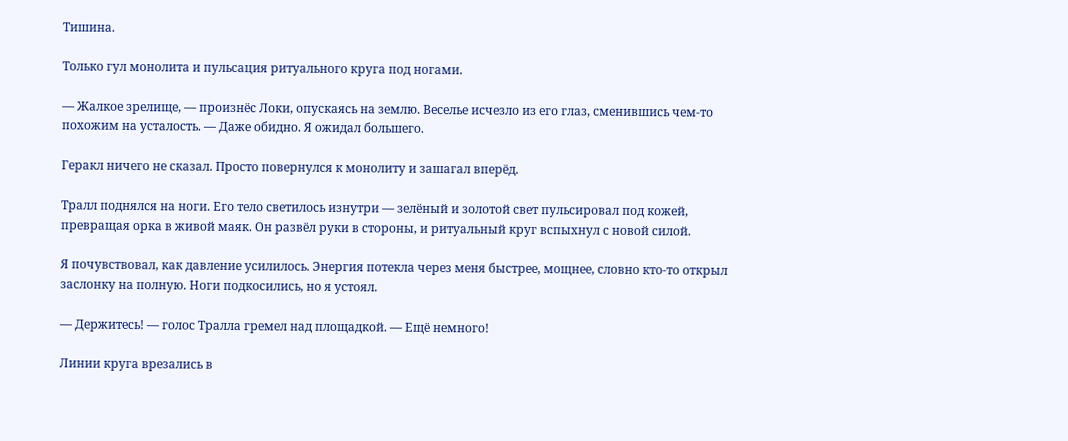Тишина.

Только гул монолита и пульсация ритуального круга под ногами.

— Жалкое зрелище, — произнёс Локи, опускаясь на землю. Веселье исчезло из его глаз, сменившись чем-то похожим на усталость. — Даже обидно. Я ожидал большего.

Геракл ничего не сказал. Просто повернулся к монолиту и зашагал вперёд.

Тралл поднялся на ноги. Его тело светилось изнутри — зелёный и золотой свет пульсировал под кожей, превращая орка в живой маяк. Он развёл руки в стороны, и ритуальный круг вспыхнул с новой силой.

Я почувствовал, как давление усилилось. Энергия потекла через меня быстрее, мощнее, словно кто-то открыл заслонку на полную. Ноги подкосились, но я устоял.

— Держитесь! — голос Тралла гремел над площадкой. — Ещё немного!

Линии круга врезались в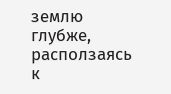землю глубже, расползаясь к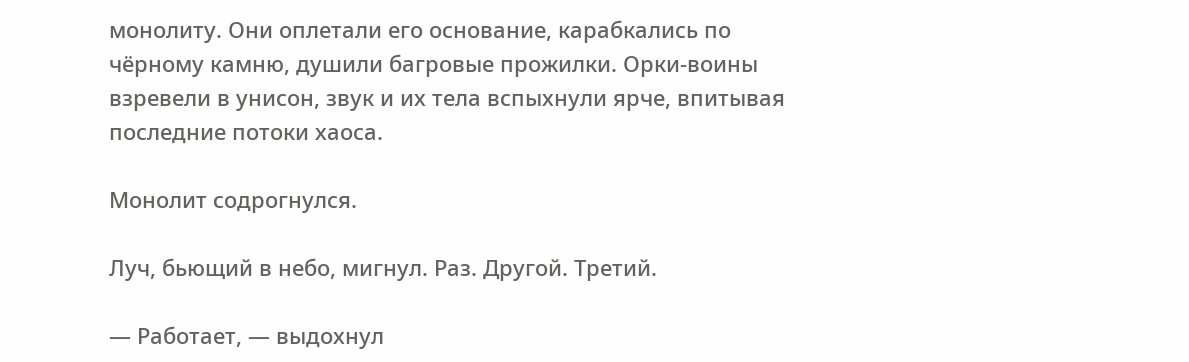монолиту. Они оплетали его основание, карабкались по чёрному камню, душили багровые прожилки. Орки-воины взревели в унисон, звук и их тела вспыхнули ярче, впитывая последние потоки хаоса.

Монолит содрогнулся.

Луч, бьющий в небо, мигнул. Раз. Другой. Третий.

— Работает, — выдохнул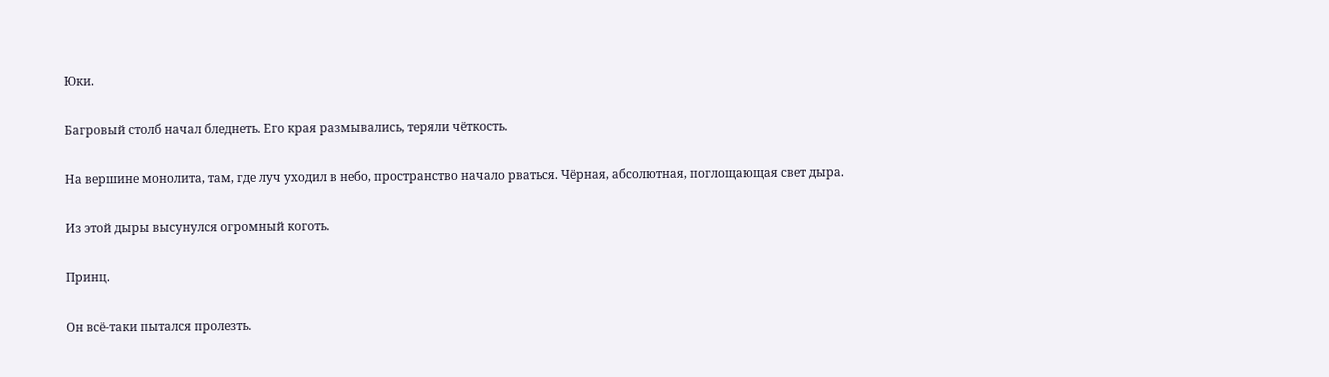Юки.

Багровый столб начал бледнеть. Его края размывались, теряли чёткость.

На вершине монолита, там, где луч уходил в небо, пространство начало рваться. Чёрная, абсолютная, поглощающая свет дыра.

Из этой дыры высунулся огромный коготь.

Принц.

Он всё-таки пытался пролезть.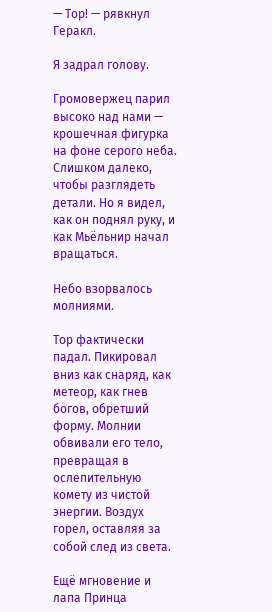— Тор! — рявкнул Геракл.

Я задрал голову.

Громовержец парил высоко над нами — крошечная фигурка на фоне серого неба. Слишком далеко, чтобы разглядеть детали. Но я видел, как он поднял руку, и как Мьёльнир начал вращаться.

Небо взорвалось молниями.

Тор фактически падал. Пикировал вниз как снаряд, как метеор, как гнев богов, обретший форму. Молнии обвивали его тело, превращая в ослепительную комету из чистой энергии. Воздух горел, оставляя за собой след из света.

Ещё мгновение и лапа Принца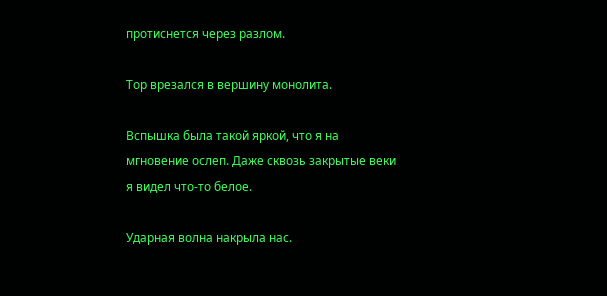протиснется через разлом.

Тор врезался в вершину монолита.

Вспышка была такой яркой, что я на мгновение ослеп. Даже сквозь закрытые веки я видел что-то белое.

Ударная волна накрыла нас.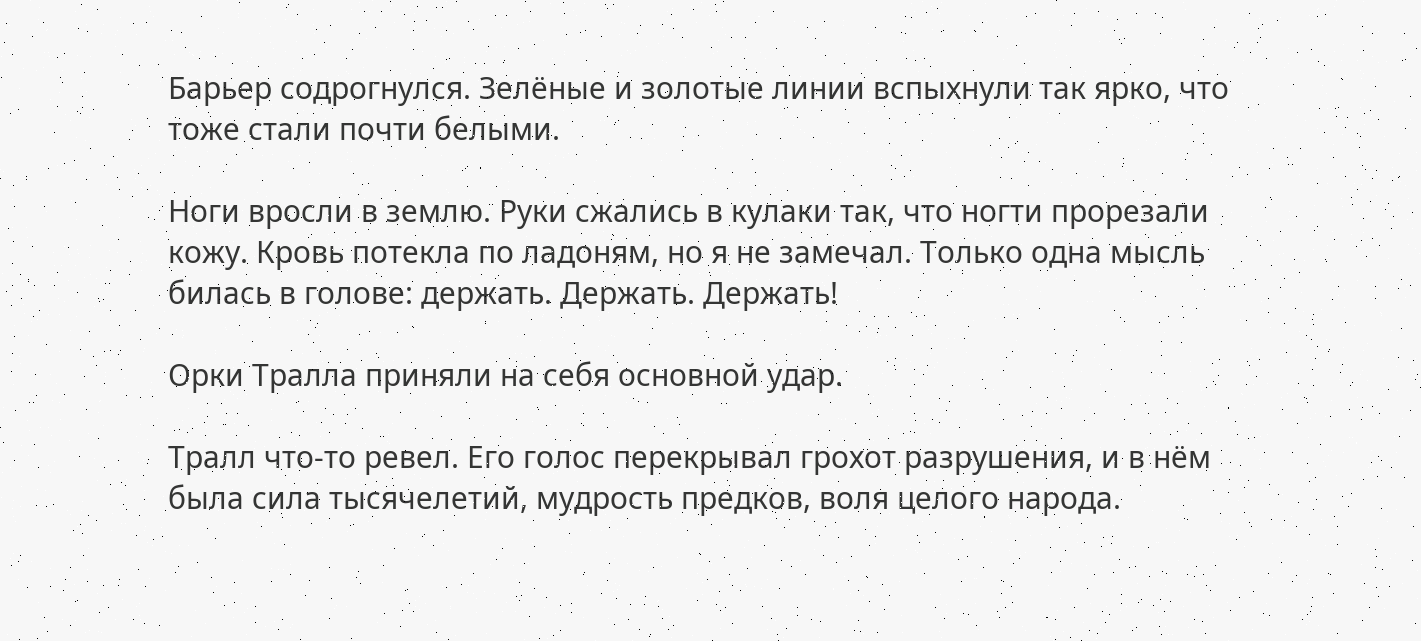Барьер содрогнулся. Зелёные и золотые линии вспыхнули так ярко, что тоже стали почти белыми.

Ноги вросли в землю. Руки сжались в кулаки так, что ногти прорезали кожу. Кровь потекла по ладоням, но я не замечал. Только одна мысль билась в голове: держать. Держать. Держать!

Орки Тралла приняли на себя основной удар.

Тралл что-то ревел. Его голос перекрывал грохот разрушения, и в нём была сила тысячелетий, мудрость предков, воля целого народа.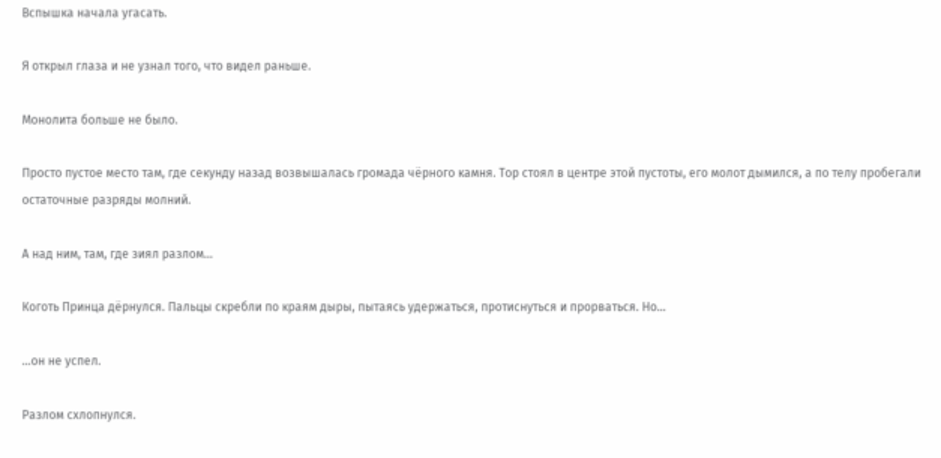Вспышка начала угасать.

Я открыл глаза и не узнал того, что видел раньше.

Монолита больше не было.

Просто пустое место там, где секунду назад возвышалась громада чёрного камня. Тор стоял в центре этой пустоты, его молот дымился, а по телу пробегали остаточные разряды молний.

А над ним, там, где зиял разлом…

Коготь Принца дёрнулся. Пальцы скребли по краям дыры, пытаясь удержаться, протиснуться и прорваться. Но…

…он не успел.

Разлом схлопнулся.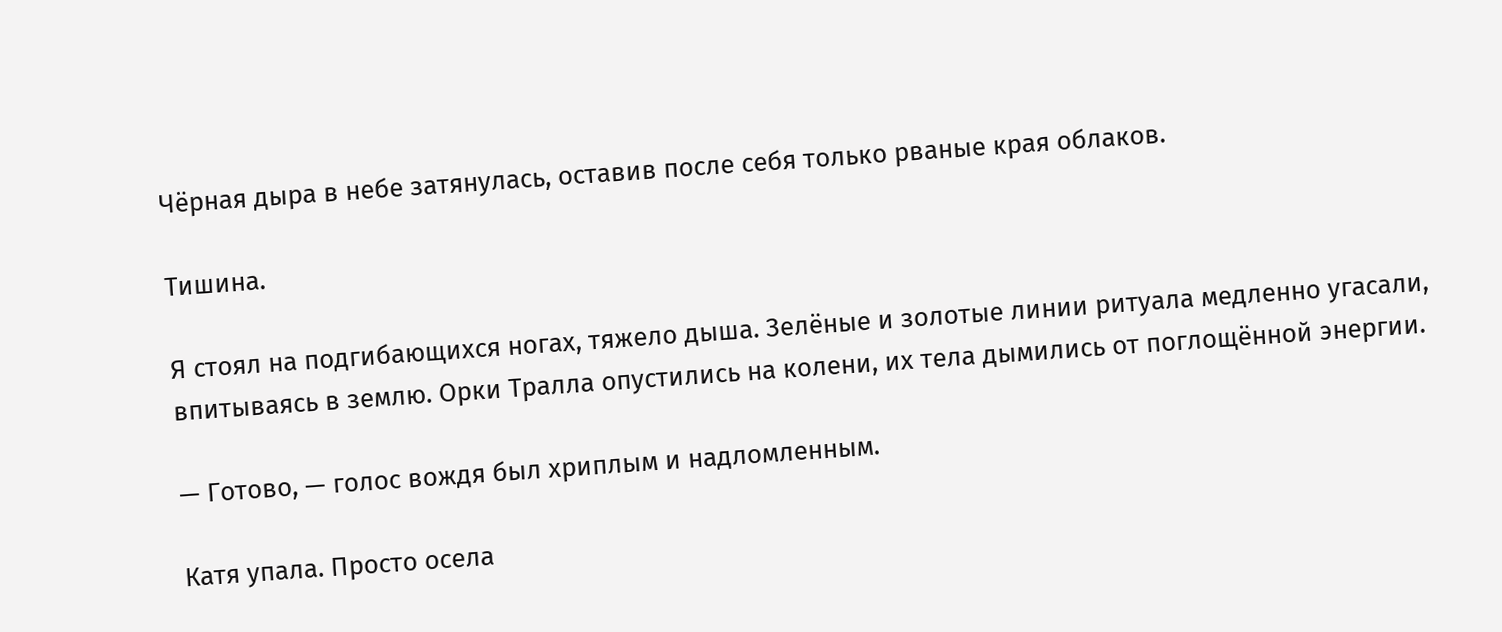Чёрная дыра в небе затянулась, оставив после себя только рваные края облаков.

Тишина.

Я стоял на подгибающихся ногах, тяжело дыша. Зелёные и золотые линии ритуала медленно угасали, впитываясь в землю. Орки Тралла опустились на колени, их тела дымились от поглощённой энергии.

— Готово, — голос вождя был хриплым и надломленным.

Катя упала. Просто осела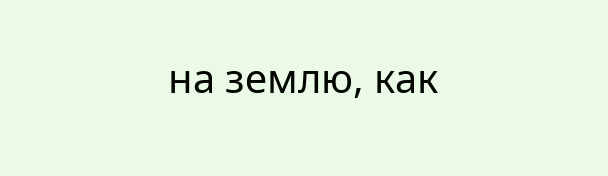на землю, как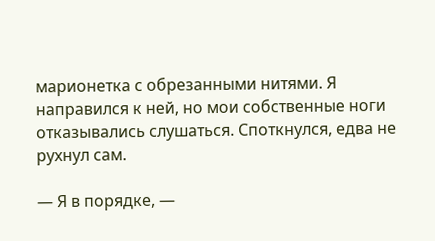марионетка с обрезанными нитями. Я направился к ней, но мои собственные ноги отказывались слушаться. Споткнулся, едва не рухнул сам.

— Я в порядке, —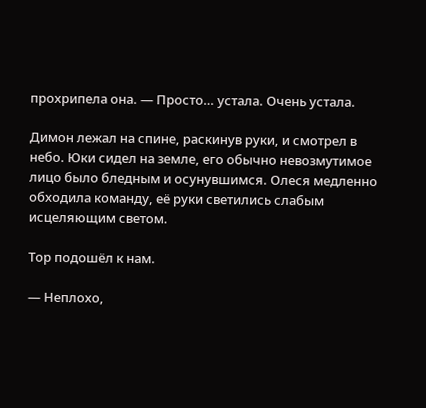прохрипела она. — Просто… устала. Очень устала.

Димон лежал на спине, раскинув руки, и смотрел в небо. Юки сидел на земле, его обычно невозмутимое лицо было бледным и осунувшимся. Олеся медленно обходила команду, её руки светились слабым исцеляющим светом.

Тор подошёл к нам.

— Неплохо,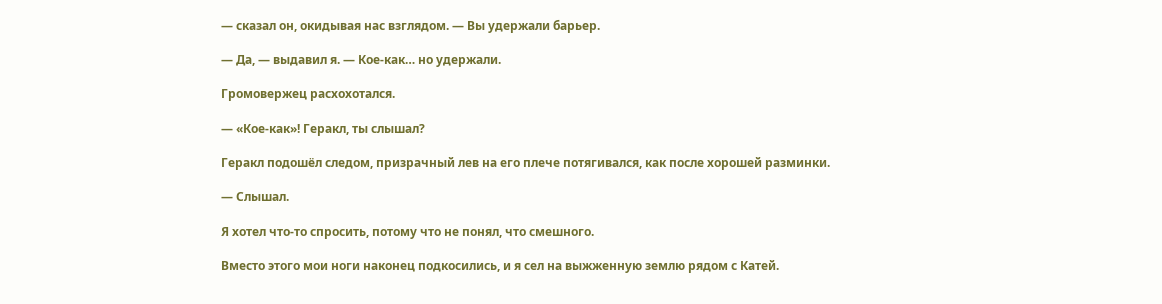— сказал он, окидывая нас взглядом. — Вы удержали барьер.

— Да, — выдавил я. — Кое-как… но удержали.

Громовержец расхохотался.

— «Кое-как»! Геракл, ты слышал?

Геракл подошёл следом, призрачный лев на его плече потягивался, как после хорошей разминки.

— Слышал.

Я хотел что-то спросить, потому что не понял, что смешного.

Вместо этого мои ноги наконец подкосились, и я сел на выжженную землю рядом с Катей.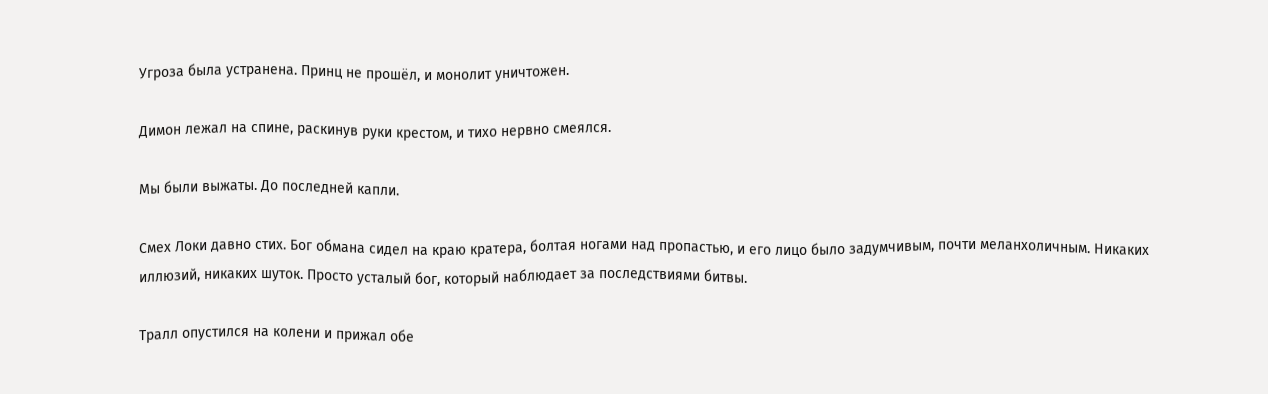Угроза была устранена. Принц не прошёл, и монолит уничтожен.

Димон лежал на спине, раскинув руки крестом, и тихо нервно смеялся.

Мы были выжаты. До последней капли.

Смех Локи давно стих. Бог обмана сидел на краю кратера, болтая ногами над пропастью, и его лицо было задумчивым, почти меланхоличным. Никаких иллюзий, никаких шуток. Просто усталый бог, который наблюдает за последствиями битвы.

Тралл опустился на колени и прижал обе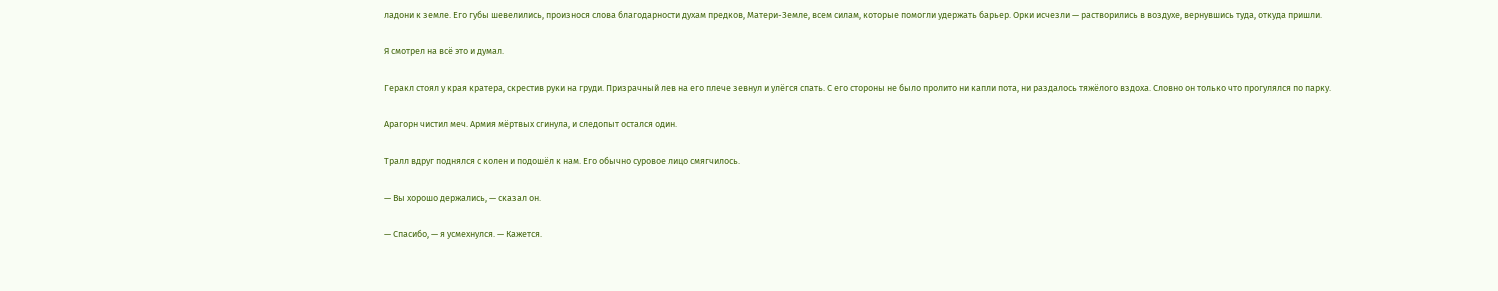ладони к земле. Его губы шевелились, произнося слова благодарности духам предков, Матери-Земле, всем силам, которые помогли удержать барьер. Орки исчезли — растворились в воздухе, вернувшись туда, откуда пришли.

Я смотрел на всё это и думал.

Геракл стоял у края кратера, скрестив руки на груди. Призрачный лев на его плече зевнул и улёгся спать. С его стороны не было пролито ни капли пота, ни раздалось тяжёлого вздоха. Словно он только что прогулялся по парку.

Арагорн чистил меч. Армия мёртвых сгинула, и следопыт остался один.

Тралл вдруг поднялся с колен и подошёл к нам. Его обычно суровое лицо смягчилось.

— Вы хорошо держались, — сказал он.

— Спасибо, — я усмехнулся. — Кажется.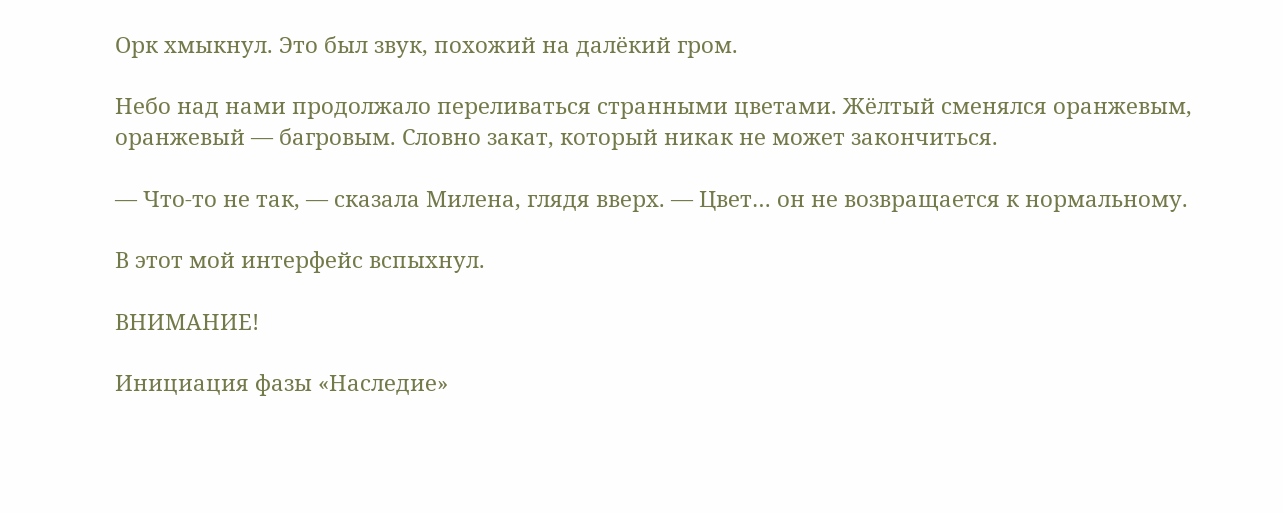Орк хмыкнул. Это был звук, похожий на далёкий гром.

Небо над нами продолжало переливаться странными цветами. Жёлтый сменялся оранжевым, оранжевый — багровым. Словно закат, который никак не может закончиться.

— Что-то не так, — сказала Милена, глядя вверх. — Цвет… он не возвращается к нормальному.

В этот мой интерфейс вспыхнул.

ВНИМАНИЕ!

Инициация фазы «Наследие»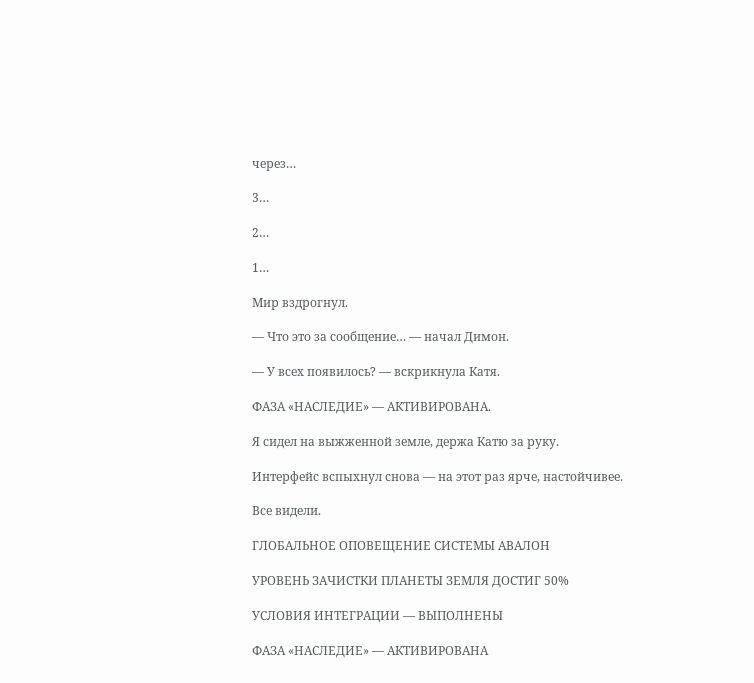через…

3…

2…

1…

Мир вздрогнул.

— Что это за сообщение… — начал Димон.

— У всех появилось? — вскрикнула Катя.

ФАЗА «НАСЛЕДИЕ» — АКТИВИРОВАНА.

Я сидел на выжженной земле, держа Катю за руку.

Интерфейс вспыхнул снова — на этот раз ярче, настойчивее.

Все видели.

ГЛОБАЛЬНОЕ ОПОВЕЩЕНИЕ СИСТЕМЫ АВАЛОН

УРОВЕНЬ ЗАЧИСТКИ ПЛАНЕТЫ ЗЕМЛЯ ДОСТИГ 50%

УСЛОВИЯ ИНТЕГРАЦИИ — ВЫПОЛНЕНЫ

ФАЗА «НАСЛЕДИЕ» — АКТИВИРОВАНА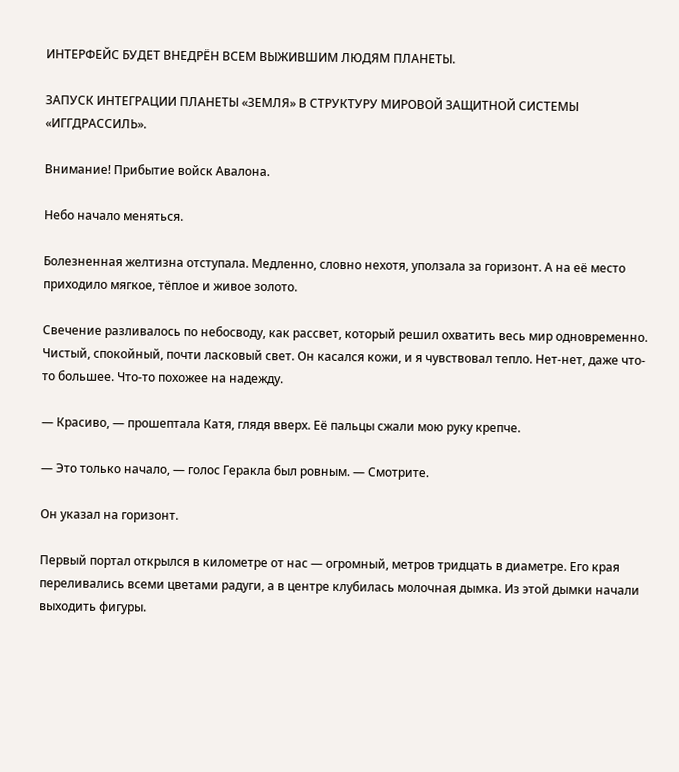ИНТЕРФЕЙС БУДЕТ ВНЕДРЁН ВСЕМ ВЫЖИВШИМ ЛЮДЯМ ПЛАНЕТЫ.

ЗАПУСК ИНТЕГРАЦИИ ПЛАНЕТЫ «ЗЕМЛЯ» В СТРУКТУРУ МИРОВОЙ ЗАЩИТНОЙ СИСТЕМЫ «ИГГДРАССИЛЬ».

Внимание! Прибытие войск Авалона.

Небо начало меняться.

Болезненная желтизна отступала. Медленно, словно нехотя, уползала за горизонт. А на её место приходило мягкое, тёплое и живое золото.

Свечение разливалось по небосводу, как рассвет, который решил охватить весь мир одновременно. Чистый, спокойный, почти ласковый свет. Он касался кожи, и я чувствовал тепло. Нет-нет, даже что-то большее. Что-то похожее на надежду.

— Красиво, — прошептала Катя, глядя вверх. Её пальцы сжали мою руку крепче.

— Это только начало, — голос Геракла был ровным. — Смотрите.

Он указал на горизонт.

Первый портал открылся в километре от нас — огромный, метров тридцать в диаметре. Его края переливались всеми цветами радуги, а в центре клубилась молочная дымка. Из этой дымки начали выходить фигуры.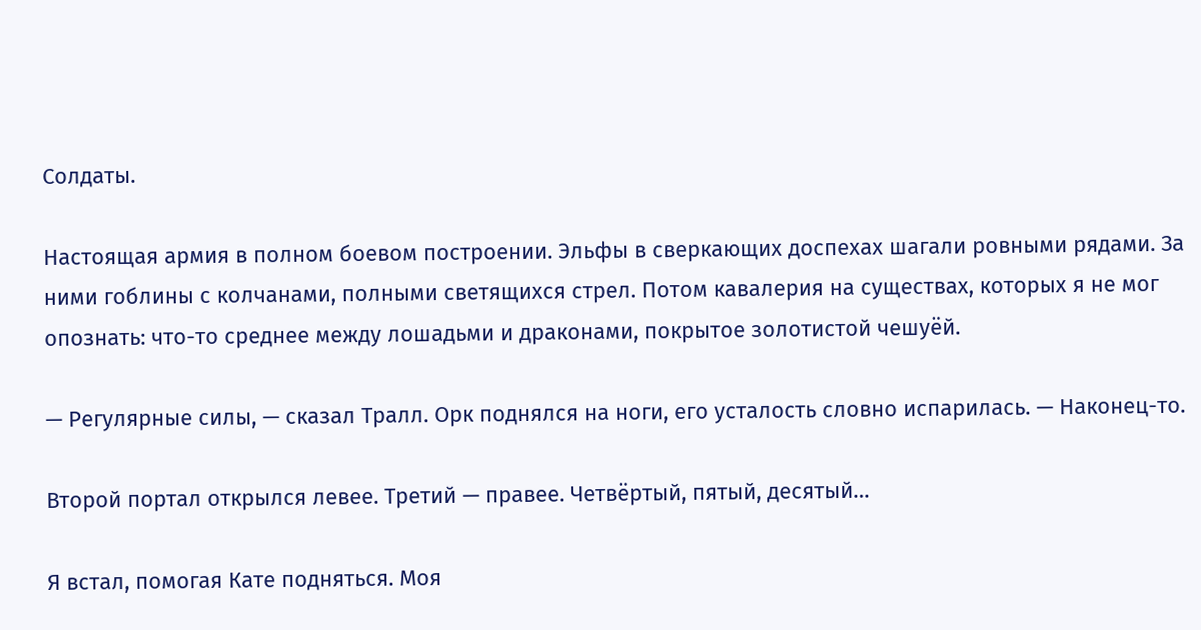Солдаты.

Настоящая армия в полном боевом построении. Эльфы в сверкающих доспехах шагали ровными рядами. За ними гоблины с колчанами, полными светящихся стрел. Потом кавалерия на существах, которых я не мог опознать: что-то среднее между лошадьми и драконами, покрытое золотистой чешуёй.

— Регулярные силы, — сказал Тралл. Орк поднялся на ноги, его усталость словно испарилась. — Наконец-то.

Второй портал открылся левее. Третий — правее. Четвёртый, пятый, десятый…

Я встал, помогая Кате подняться. Моя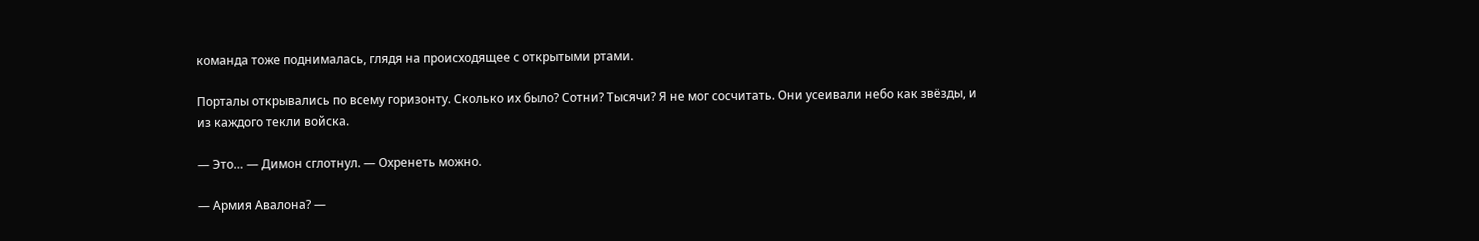команда тоже поднималась, глядя на происходящее с открытыми ртами.

Порталы открывались по всему горизонту. Сколько их было? Сотни? Тысячи? Я не мог сосчитать. Они усеивали небо как звёзды, и из каждого текли войска.

— Это… — Димон сглотнул. — Охренеть можно.

— Армия Авалона? —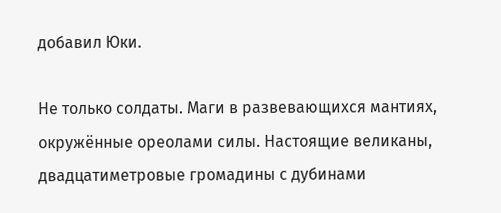добавил Юки.

Не только солдаты. Маги в развевающихся мантиях, окружённые ореолами силы. Настоящие великаны, двадцатиметровые громадины с дубинами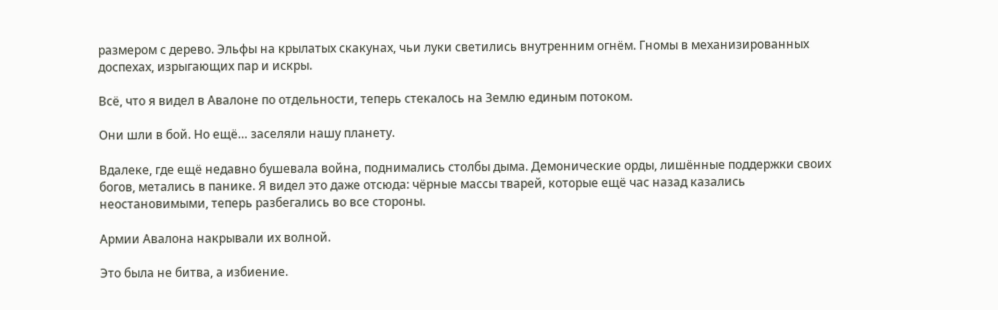размером с дерево. Эльфы на крылатых скакунах, чьи луки светились внутренним огнём. Гномы в механизированных доспехах, изрыгающих пар и искры.

Всё, что я видел в Авалоне по отдельности, теперь стекалось на Землю единым потоком.

Они шли в бой. Но ещё… заселяли нашу планету.

Вдалеке, где ещё недавно бушевала война, поднимались столбы дыма. Демонические орды, лишённые поддержки своих богов, метались в панике. Я видел это даже отсюда: чёрные массы тварей, которые ещё час назад казались неостановимыми, теперь разбегались во все стороны.

Армии Авалона накрывали их волной.

Это была не битва, а избиение.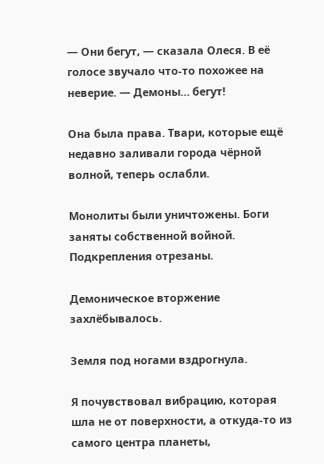— Они бегут, — сказала Олеся. В её голосе звучало что-то похожее на неверие. — Демоны… бегут!

Она была права. Твари, которые ещё недавно заливали города чёрной волной, теперь ослабли.

Монолиты были уничтожены. Боги заняты собственной войной. Подкрепления отрезаны.

Демоническое вторжение захлёбывалось.

Земля под ногами вздрогнула.

Я почувствовал вибрацию, которая шла не от поверхности, а откуда-то из самого центра планеты,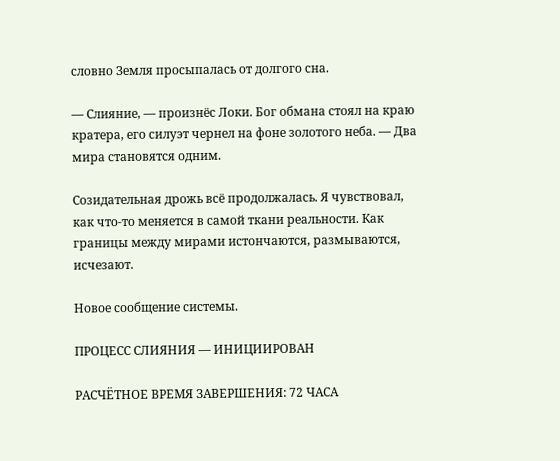словно Земля просыпалась от долгого сна.

— Слияние, — произнёс Локи. Бог обмана стоял на краю кратера, его силуэт чернел на фоне золотого неба. — Два мира становятся одним.

Созидательная дрожь всё продолжалась. Я чувствовал, как что-то меняется в самой ткани реальности. Как границы между мирами истончаются, размываются, исчезают.

Новое сообщение системы.

ПРОЦЕСС СЛИЯНИЯ — ИНИЦИИРОВАН

РАСЧЁТНОЕ ВРЕМЯ ЗАВЕРШЕНИЯ: 72 ЧАСА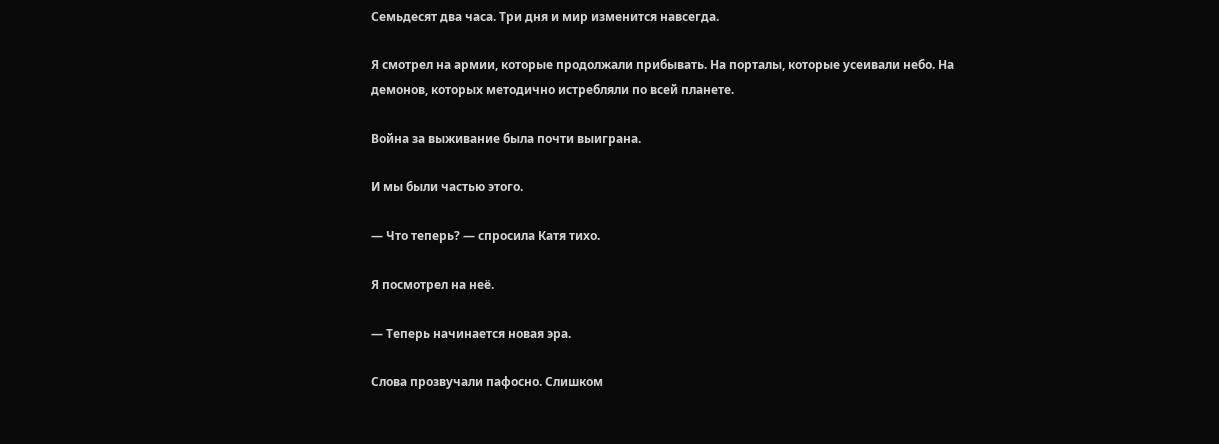Семьдесят два часа. Три дня и мир изменится навсегда.

Я смотрел на армии, которые продолжали прибывать. На порталы, которые усеивали небо. На демонов, которых методично истребляли по всей планете.

Война за выживание была почти выиграна.

И мы были частью этого.

— Что теперь? — спросила Катя тихо.

Я посмотрел на неё.

— Теперь начинается новая эра.

Слова прозвучали пафосно. Слишком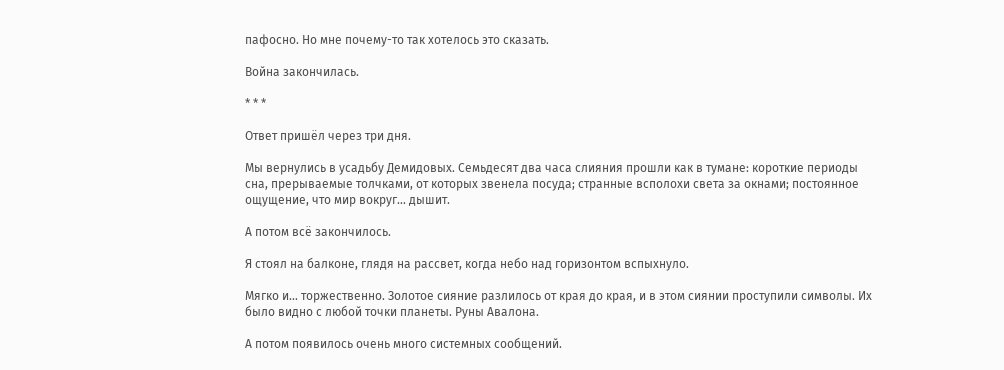пафосно. Но мне почему-то так хотелось это сказать.

Война закончилась.

* * *

Ответ пришёл через три дня.

Мы вернулись в усадьбу Демидовых. Семьдесят два часа слияния прошли как в тумане: короткие периоды сна, прерываемые толчками, от которых звенела посуда; странные всполохи света за окнами; постоянное ощущение, что мир вокруг… дышит.

А потом всё закончилось.

Я стоял на балконе, глядя на рассвет, когда небо над горизонтом вспыхнуло.

Мягко и… торжественно. Золотое сияние разлилось от края до края, и в этом сиянии проступили символы. Их было видно с любой точки планеты. Руны Авалона.

А потом появилось очень много системных сообщений.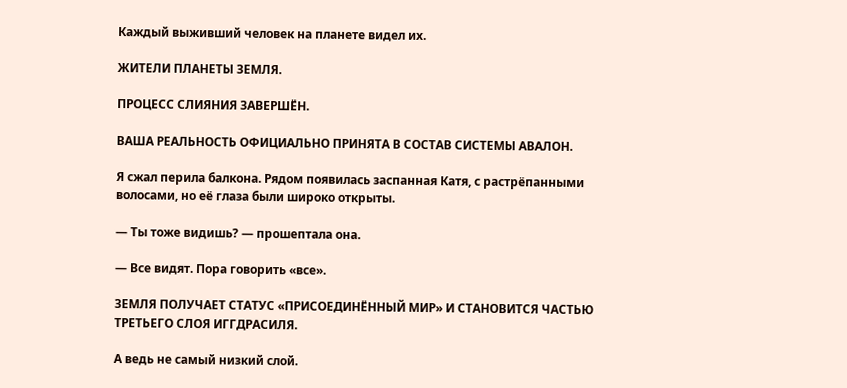Каждый выживший человек на планете видел их.

ЖИТЕЛИ ПЛАНЕТЫ ЗЕМЛЯ.

ПРОЦЕСС СЛИЯНИЯ ЗАВЕРШЁН.

ВАША РЕАЛЬНОСТЬ ОФИЦИАЛЬНО ПРИНЯТА В СОСТАВ СИСТЕМЫ АВАЛОН.

Я сжал перила балкона. Рядом появилась заспанная Катя, с растрёпанными волосами, но её глаза были широко открыты.

— Ты тоже видишь? — прошептала она.

— Все видят. Пора говорить «все».

ЗЕМЛЯ ПОЛУЧАЕТ СТАТУС «ПРИСОЕДИНЁННЫЙ МИР» И СТАНОВИТСЯ ЧАСТЬЮ ТРЕТЬЕГО СЛОЯ ИГГДРАСИЛЯ.

А ведь не самый низкий слой.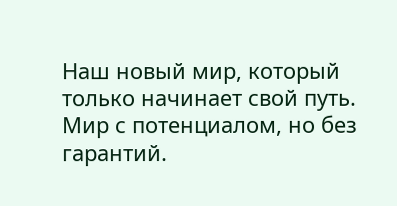Наш новый мир, который только начинает свой путь. Мир с потенциалом, но без гарантий.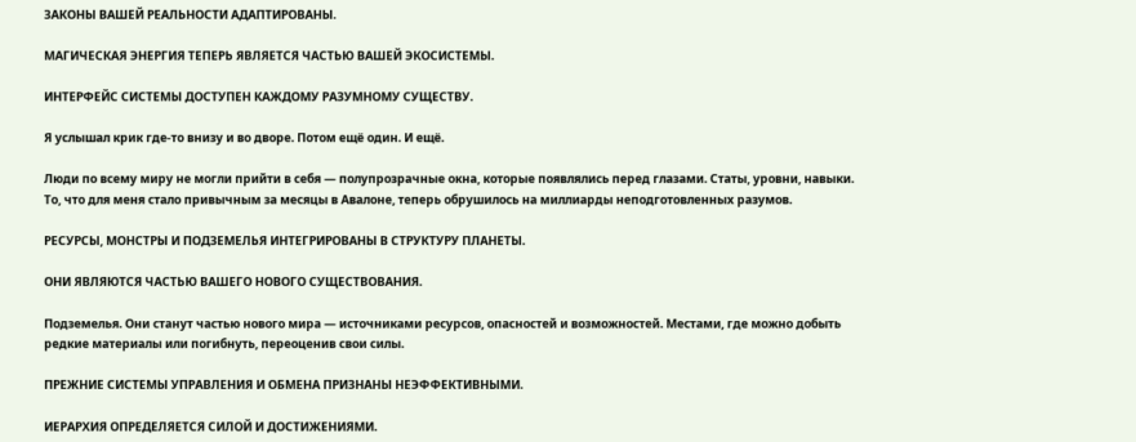ЗАКОНЫ ВАШЕЙ РЕАЛЬНОСТИ АДАПТИРОВАНЫ.

МАГИЧЕСКАЯ ЭНЕРГИЯ ТЕПЕРЬ ЯВЛЯЕТСЯ ЧАСТЬЮ ВАШЕЙ ЭКОСИСТЕМЫ.

ИНТЕРФЕЙС СИСТЕМЫ ДОСТУПЕН КАЖДОМУ РАЗУМНОМУ СУЩЕСТВУ.

Я услышал крик где-то внизу и во дворе. Потом ещё один. И ещё.

Люди по всему миру не могли прийти в себя — полупрозрачные окна, которые появлялись перед глазами. Статы, уровни, навыки. То, что для меня стало привычным за месяцы в Авалоне, теперь обрушилось на миллиарды неподготовленных разумов.

РЕСУРСЫ, МОНСТРЫ И ПОДЗЕМЕЛЬЯ ИНТЕГРИРОВАНЫ В СТРУКТУРУ ПЛАНЕТЫ.

ОНИ ЯВЛЯЮТСЯ ЧАСТЬЮ ВАШЕГО НОВОГО СУЩЕСТВОВАНИЯ.

Подземелья. Они станут частью нового мира — источниками ресурсов, опасностей и возможностей. Местами, где можно добыть редкие материалы или погибнуть, переоценив свои силы.

ПРЕЖНИЕ СИСТЕМЫ УПРАВЛЕНИЯ И ОБМЕНА ПРИЗНАНЫ НЕЭФФЕКТИВНЫМИ.

ИЕРАРХИЯ ОПРЕДЕЛЯЕТСЯ СИЛОЙ И ДОСТИЖЕНИЯМИ.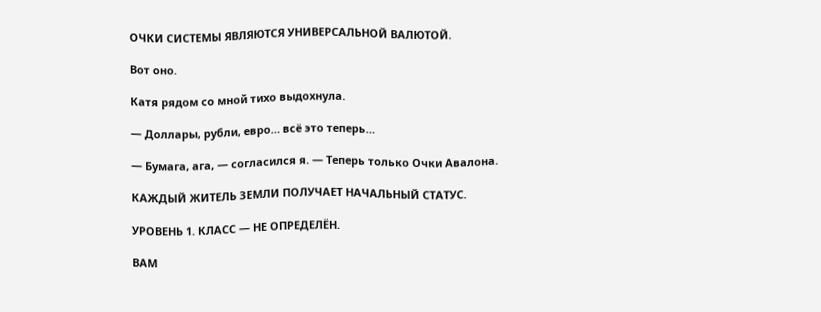ОЧКИ СИСТЕМЫ ЯВЛЯЮТСЯ УНИВЕРСАЛЬНОЙ ВАЛЮТОЙ.

Вот оно.

Катя рядом со мной тихо выдохнула.

— Доллары, рубли, евро… всё это теперь…

— Бумага, ага, — согласился я. — Теперь только Очки Авалона.

КАЖДЫЙ ЖИТЕЛЬ ЗЕМЛИ ПОЛУЧАЕТ НАЧАЛЬНЫЙ СТАТУС.

УРОВЕНЬ 1. КЛАСС — НЕ ОПРЕДЕЛЁН.

ВАМ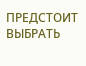ПРЕДСТОИТ ВЫБРАТЬ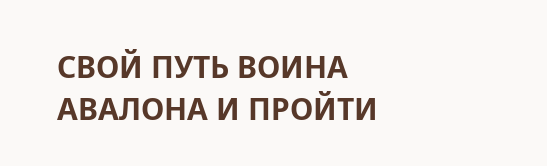СВОЙ ПУТЬ ВОИНА АВАЛОНА И ПРОЙТИ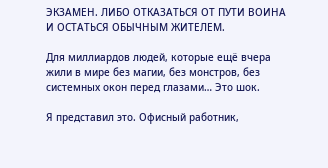ЭКЗАМЕН. ЛИБО ОТКАЗАТЬСЯ ОТ ПУТИ ВОИНА И ОСТАТЬСЯ ОБЫЧНЫМ ЖИТЕЛЕМ.

Для миллиардов людей, которые ещё вчера жили в мире без магии, без монстров, без системных окон перед глазами… Это шок.

Я представил это. Офисный работник,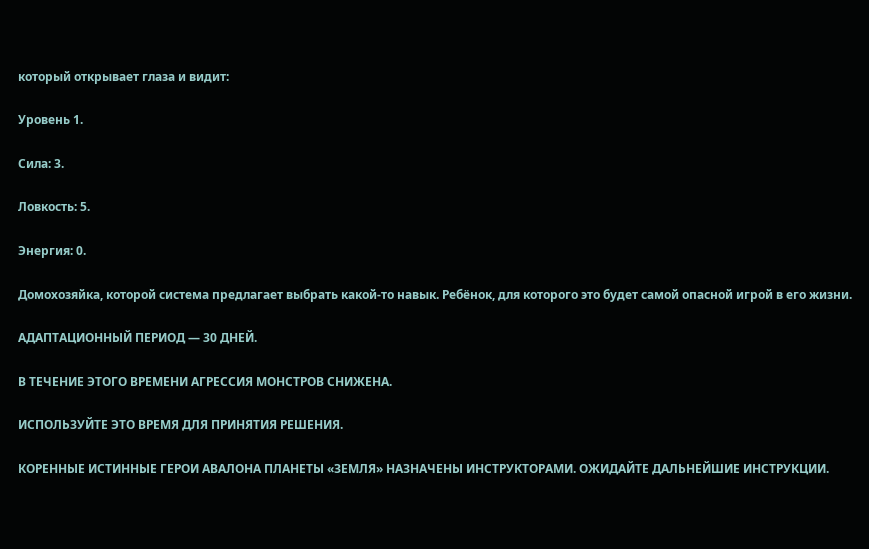который открывает глаза и видит:

Уровень 1.

Сила: 3.

Ловкость: 5.

Энергия: 0.

Домохозяйка, которой система предлагает выбрать какой-то навык. Ребёнок, для которого это будет самой опасной игрой в его жизни.

АДАПТАЦИОННЫЙ ПЕРИОД — 30 ДНЕЙ.

В ТЕЧЕНИЕ ЭТОГО ВРЕМЕНИ АГРЕССИЯ МОНСТРОВ СНИЖЕНА.

ИСПОЛЬЗУЙТЕ ЭТО ВРЕМЯ ДЛЯ ПРИНЯТИЯ РЕШЕНИЯ.

КОРЕННЫЕ ИСТИННЫЕ ГЕРОИ АВАЛОНА ПЛАНЕТЫ «ЗЕМЛЯ» НАЗНАЧЕНЫ ИНСТРУКТОРАМИ. ОЖИДАЙТЕ ДАЛЬНЕЙШИЕ ИНСТРУКЦИИ.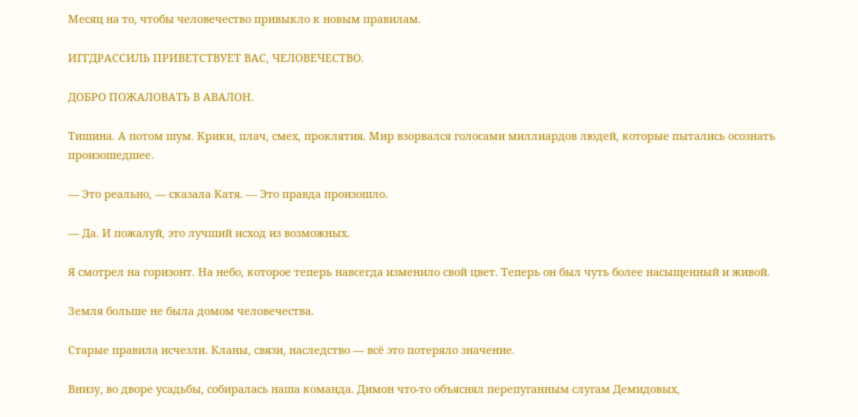Месяц на то, чтобы человечество привыкло к новым правилам.

ИГГДРАССИЛЬ ПРИВЕТСТВУЕТ ВАС, ЧЕЛОВЕЧЕСТВО.

ДОБРО ПОЖАЛОВАТЬ В АВАЛОН.

Тишина. А потом шум. Крики, плач, смех, проклятия. Мир взорвался голосами миллиардов людей, которые пытались осознать произошедшее.

— Это реально, — сказала Катя. — Это правда произошло.

— Да. И пожалуй, это лучший исход из возможных.

Я смотрел на горизонт. На небо, которое теперь навсегда изменило свой цвет. Теперь он был чуть более насыщенный и живой.

Земля больше не была домом человечества.

Старые правила исчезли. Кланы, связи, наследство — всё это потеряло значение.

Внизу, во дворе усадьбы, собиралась наша команда. Димон что-то объяснял перепуганным слугам Демидовых,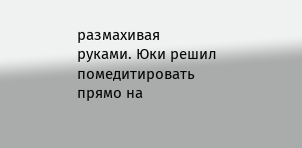размахивая руками. Юки решил помедитировать прямо на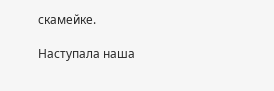скамейке.

Наступала наша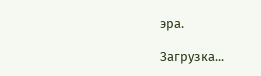эра.

Загрузка...